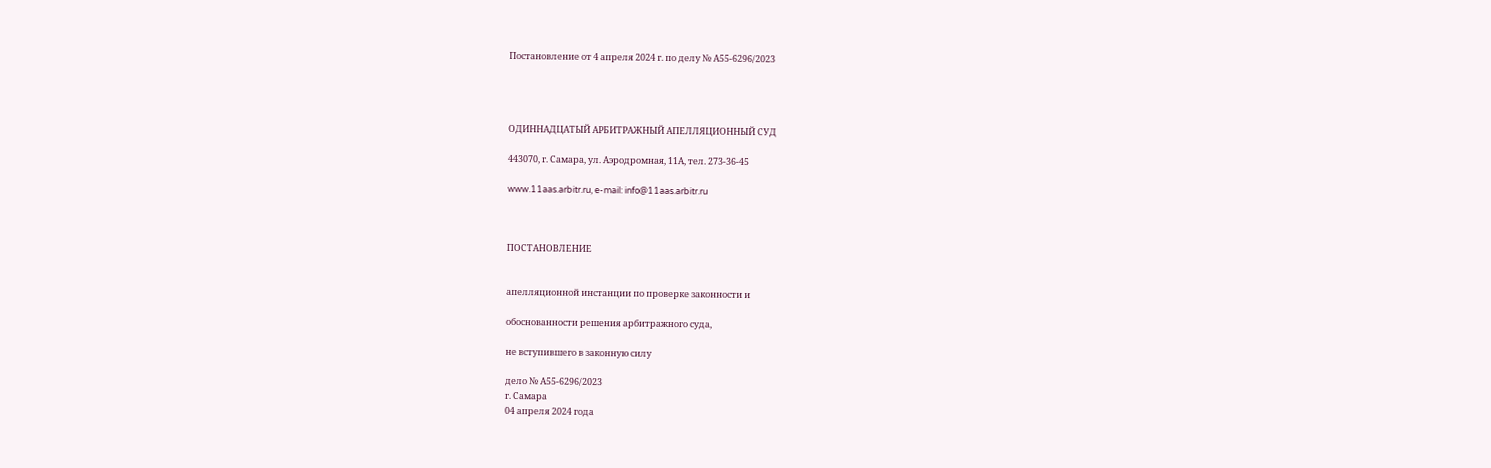Постановление от 4 апреля 2024 г. по делу № А55-6296/2023




ОДИННАДЦАТЫЙ АРБИТРАЖНЫЙ АПЕЛЛЯЦИОННЫЙ СУД

443070, г. Самара, ул. Аэродромная, 11А, тел. 273-36-45

www.11aas.arbitr.ru, e-mail: info@11aas.arbitr.ru



ПОСТАНОВЛЕНИЕ


апелляционной инстанции по проверке законности и

обоснованности решения арбитражного суда,

не вступившего в законную силу

дело № А55-6296/2023
г. Самара
04 апреля 2024 года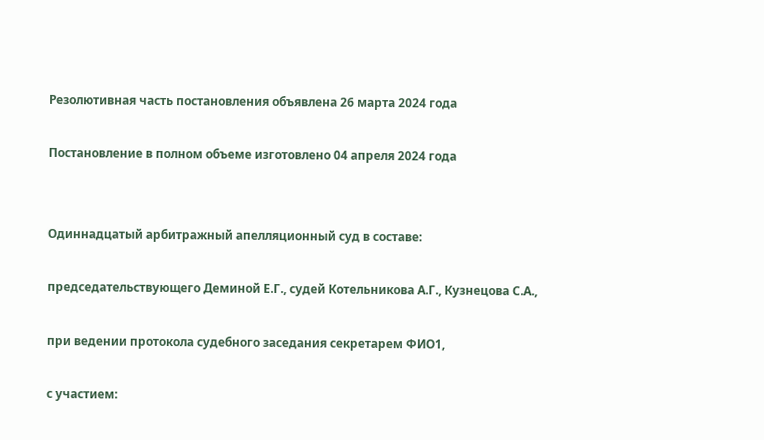Резолютивная часть постановления объявлена 26 марта 2024 года

Постановление в полном объеме изготовлено 04 апреля 2024 года


Одиннадцатый арбитражный апелляционный суд в составе:

председательствующего Деминой Е.Г., судей Котельникова А.Г., Кузнецова С.А.,

при ведении протокола судебного заседания секретарем ФИО1,

с участием: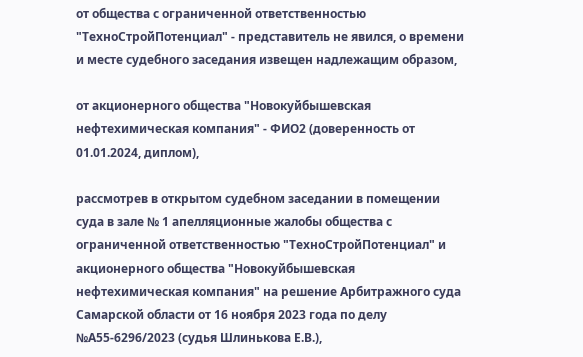от общества с ограниченной ответственностью "ТехноСтройПотенциал" - представитель не явился, о времени и месте судебного заседания извещен надлежащим образом,

от акционерного общества "Новокуйбышевская нефтехимическая компания" - ФИО2 (доверенность от 01.01.2024, диплом),

рассмотрев в открытом судебном заседании в помещении суда в зале № 1 апелляционные жалобы общества с ограниченной ответственностью "ТехноСтройПотенциал" и акционерного общества "Новокуйбышевская нефтехимическая компания" на решение Арбитражного суда Самарской области от 16 ноября 2023 года по делу №А55-6296/2023 (судья Шлинькова Е.В.),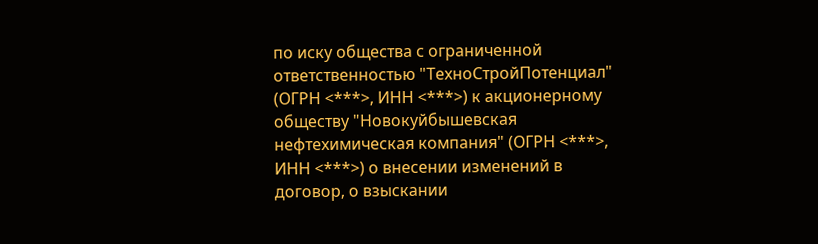по иску общества с ограниченной ответственностью "ТехноСтройПотенциал" (ОГРН <***>, ИНН <***>) к акционерному обществу "Новокуйбышевская нефтехимическая компания" (ОГРН <***>, ИНН <***>) о внесении изменений в договор, о взыскании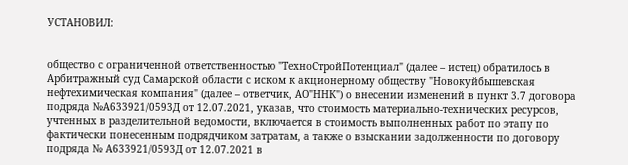УСТАНОВИЛ:


общество с ограниченной ответственностью "ТехноСтройПотенциал" (далее – истец) обратилось в Арбитражный суд Самарской области с иском к акционерному обществу "Новокуйбышевская нефтехимическая компания" (далее – ответчик, АО"ННК") о внесении изменений в пункт 3.7 договора подряда №А633921/0593Д от 12.07.2021, указав, что стоимость материально-технических ресурсов, учтенных в разделительной ведомости, включается в стоимость выполненных работ по этапу по фактически понесенным подрядчиком затратам, а также о взыскании задолженности по договору подряда № А633921/0593Д от 12.07.2021 в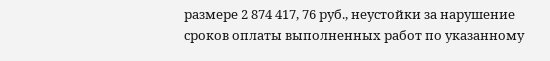размере 2 874 417, 76 руб., неустойки за нарушение сроков оплаты выполненных работ по указанному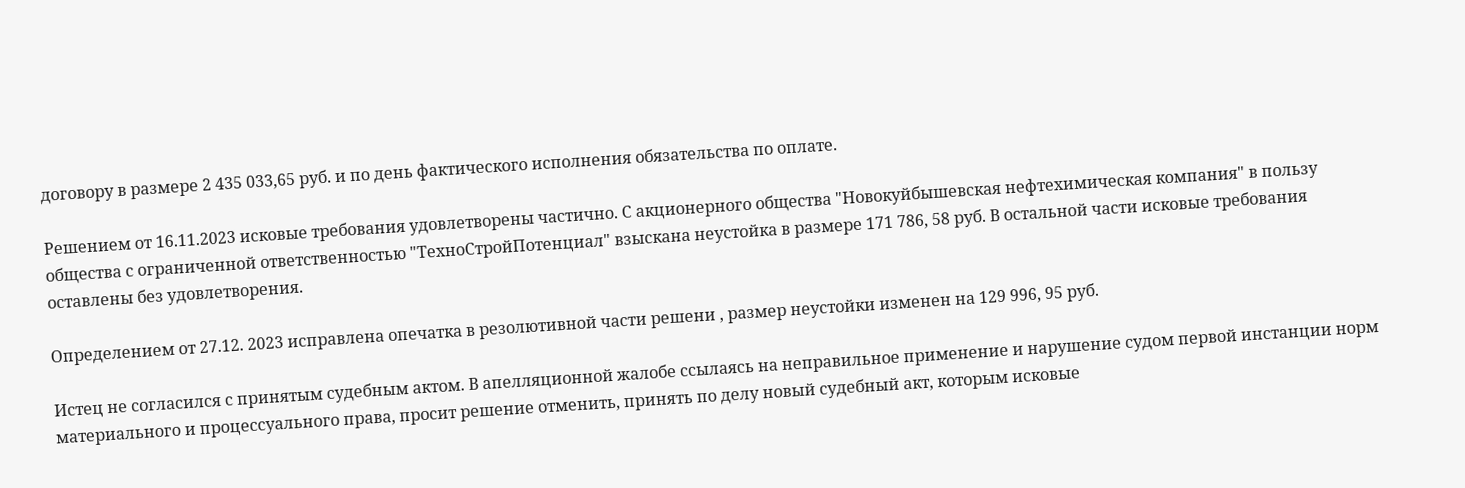договору в размере 2 435 033,65 руб. и по день фактического исполнения обязательства по оплате.

Решением от 16.11.2023 исковые требования удовлетворены частично. С акционерного общества "Новокуйбышевская нефтехимическая компания" в пользу общества с ограниченной ответственностью "ТехноСтройПотенциал" взыскана неустойка в размере 171 786, 58 руб. В остальной части исковые требования оставлены без удовлетворения.

Определением от 27.12. 2023 исправлена опечатка в резолютивной части решени , размер неустойки изменен на 129 996, 95 руб.

Истец не согласился с принятым судебным актом. В апелляционной жалобе ссылаясь на неправильное применение и нарушение судом первой инстанции норм материального и процессуального права, просит решение отменить, принять по делу новый судебный акт, которым исковые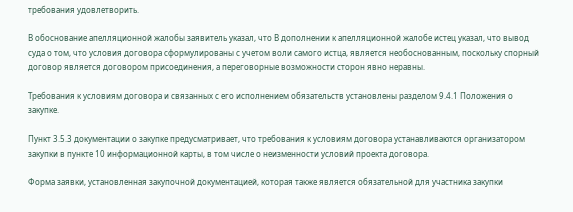требования удовлетворить.

В обоснование апелляционной жалобы заявитель указал, что В дополнении к апелляционной жалобе истец указал, что вывод суда о том, что условия договора сформулированы с учетом воли самого истца, является необоснованным, поскольку спорный договор является договором присоединения, а переговорные возможности сторон явно неравны.

Требования к условиям договора и связанных с его исполнением обязательств установлены разделом 9.4.1 Положения о закупке.

Пункт 3.5.3 документации о закупке предусматривает, что требования к условиям договора устанавливаются организатором закупки в пункте 10 информационной карты, в том числе о неизменности условий проекта договора.

Форма заявки, установленная закупочной документацией, которая также является обязательной для участника закупки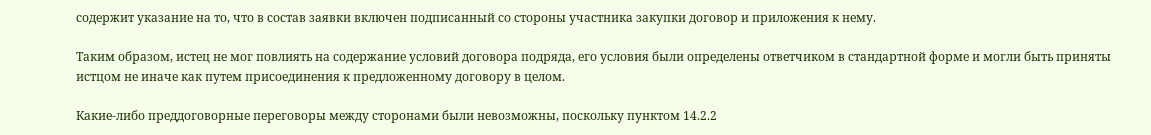содержит указание на то, что в состав заявки включен подписанный со стороны участника закупки договор и приложения к нему.

Таким образом, истец не мог повлиять на содержание условий договора подряда, его условия были определены ответчиком в стандартной форме и могли быть приняты истцом не иначе как путем присоединения к предложенному договору в целом.

Какие-либо преддоговорные переговоры между сторонами были невозможны, поскольку пунктом 14.2.2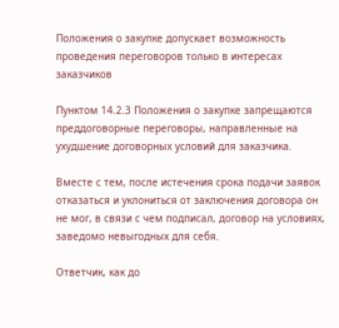Положения о закупке допускает возможность проведения переговоров только в интересах заказчиков

Пунктом 14.2.3 Положения о закупке запрещаются преддоговорные переговоры, направленные на ухудшение договорных условий для заказчика.

Вместе с тем, после истечения срока подачи заявок отказаться и уклониться от заключения договора он не мог, в связи с чем подписал, договор на условиях, заведомо невыгодных для себя.

Ответчик, как до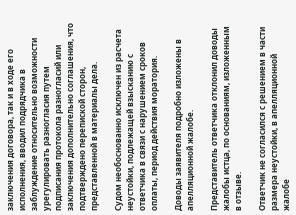заключения договора, так и в ходе его исполнения, вводил подрядчика в заблуждение относительно возможности урегулировать разногласия путем подписания протокола разногласий или заключения дополнительно соглашения, что подтверждено перепиской сторон, представленной в материалы дела.

Судом необоснованно исключен из расчета неустойки, подлежащей взысканию с ответчика в связи с нарушением сроков оплаты, период действия моратория.

Доводы заявителя подробно изложены в апелляционной жалобе.

Представитель ответчика отклонил доводы жалобы истца, по основаниям, изложенным в отзыве.

Ответчик не согласился с решением в части размера неустойки, в апелляционной жалобе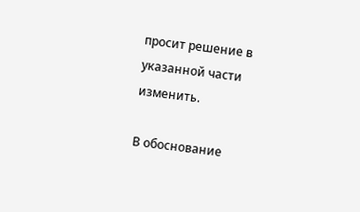просит решение в указанной части изменить.

В обоснование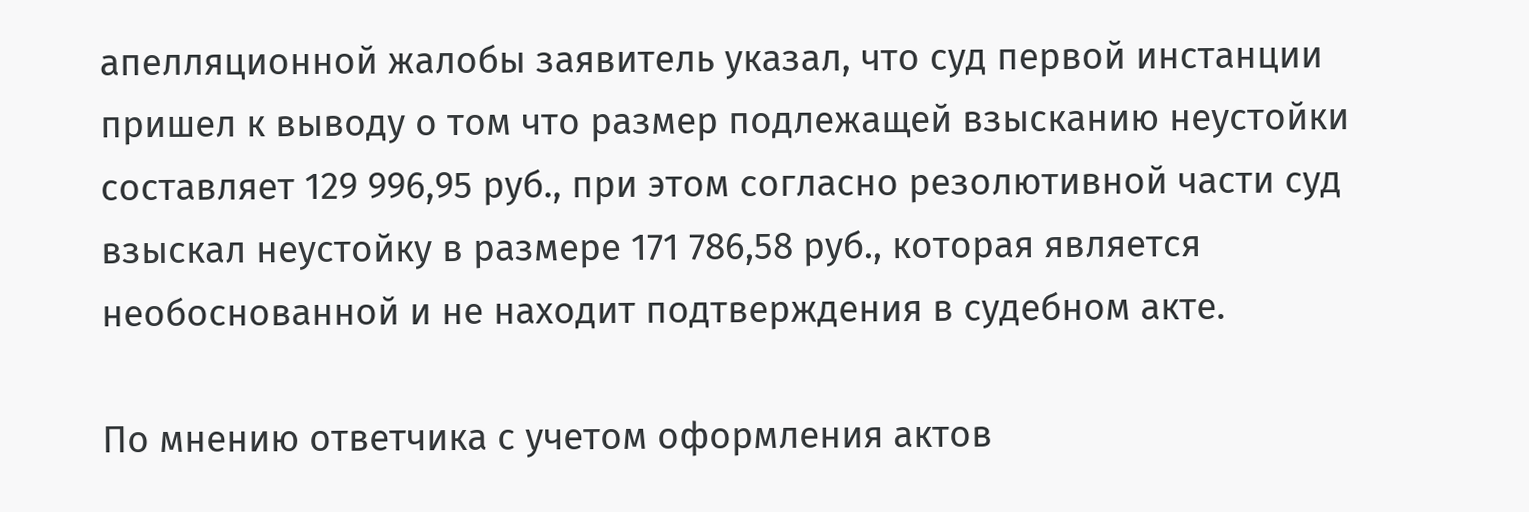апелляционной жалобы заявитель указал, что суд первой инстанции пришел к выводу о том что размер подлежащей взысканию неустойки составляет 129 996,95 руб., при этом согласно резолютивной части суд взыскал неустойку в размере 171 786,58 руб., которая является необоснованной и не находит подтверждения в судебном акте.

По мнению ответчика с учетом оформления актов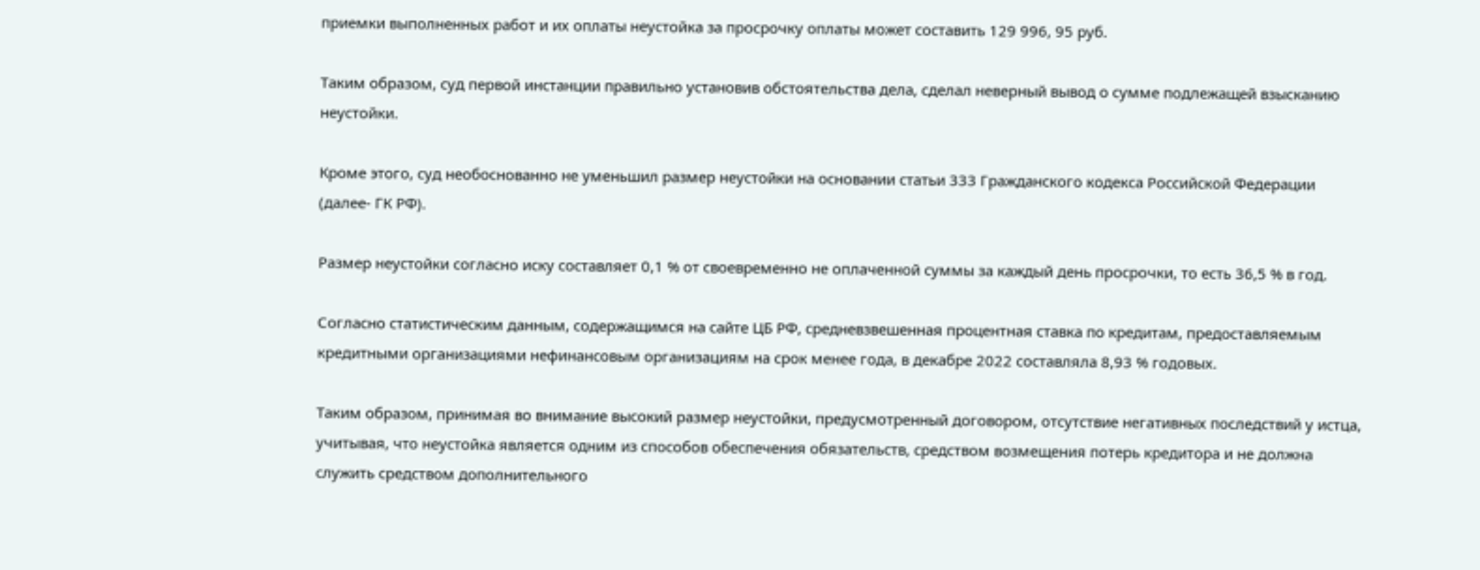приемки выполненных работ и их оплаты неустойка за просрочку оплаты может составить 129 996, 95 руб.

Таким образом, суд первой инстанции правильно установив обстоятельства дела, сделал неверный вывод о сумме подлежащей взысканию неустойки.

Кроме этого, суд необоснованно не уменьшил размер неустойки на основании статьи 333 Гражданского кодекса Российской Федерации (далее- ГК РФ).

Размер неустойки согласно иску составляет 0,1 % от своевременно не оплаченной суммы за каждый день просрочки, то есть 36,5 % в год.

Согласно статистическим данным, содержащимся на сайте ЦБ РФ, средневзвешенная процентная ставка по кредитам, предоставляемым кредитными организациями нефинансовым организациям на срок менее года, в декабре 2022 составляла 8,93 % годовых.

Таким образом, принимая во внимание высокий размер неустойки, предусмотренный договором, отсутствие негативных последствий у истца, учитывая, что неустойка является одним из способов обеспечения обязательств, средством возмещения потерь кредитора и не должна служить средством дополнительного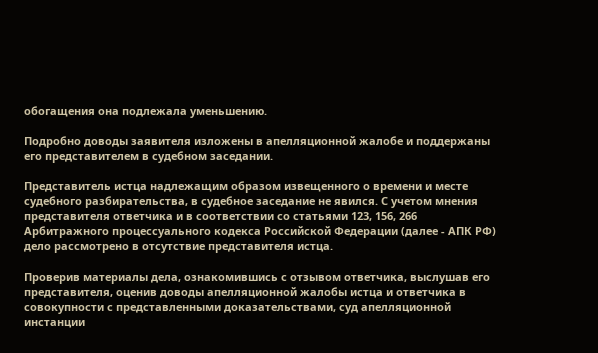обогащения она подлежала уменьшению.

Подробно доводы заявителя изложены в апелляционной жалобе и поддержаны его представителем в судебном заседании.

Представитель истца надлежащим образом извещенного о времени и месте судебного разбирательства, в судебное заседание не явился. С учетом мнения представителя ответчика и в соответствии со статьями 123, 156, 266 Арбитражного процессуального кодекса Российской Федерации (далее - АПК РФ) дело рассмотрено в отсутствие представителя истца.

Проверив материалы дела, ознакомившись с отзывом ответчика, выслушав его представителя, оценив доводы апелляционной жалобы истца и ответчика в совокупности с представленными доказательствами, суд апелляционной инстанции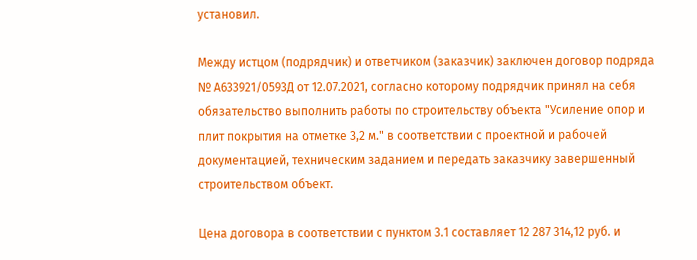установил.

Между истцом (подрядчик) и ответчиком (заказчик) заключен договор подряда № А633921/0593Д от 12.07.2021, согласно которому подрядчик принял на себя обязательство выполнить работы по строительству объекта "Усиление опор и плит покрытия на отметке 3,2 м." в соответствии с проектной и рабочей документацией, техническим заданием и передать заказчику завершенный строительством объект.

Цена договора в соответствии с пунктом 3.1 составляет 12 287 314,12 руб. и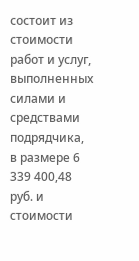состоит из стоимости работ и услуг, выполненных силами и средствами подрядчика, в размере 6 339 400,48 руб. и стоимости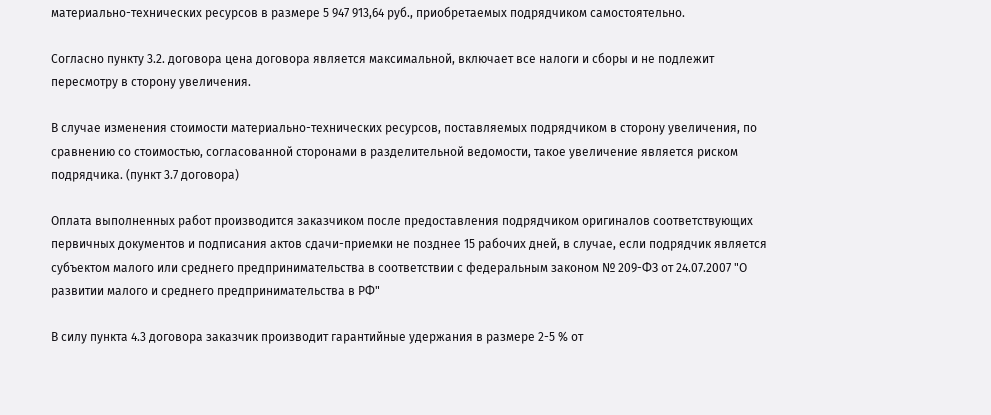материально-технических ресурсов в размере 5 947 913,64 руб., приобретаемых подрядчиком самостоятельно.

Согласно пункту 3.2. договора цена договора является максимальной, включает все налоги и сборы и не подлежит пересмотру в сторону увеличения.

В случае изменения стоимости материально-технических ресурсов, поставляемых подрядчиком в сторону увеличения, по сравнению со стоимостью, согласованной сторонами в разделительной ведомости, такое увеличение является риском подрядчика. (пункт 3.7 договора)

Оплата выполненных работ производится заказчиком после предоставления подрядчиком оригиналов соответствующих первичных документов и подписания актов сдачи-приемки не позднее 15 рабочих дней, в случае, если подрядчик является субъектом малого или среднего предпринимательства в соответствии с федеральным законом № 209-ФЗ от 24.07.2007 "О развитии малого и среднего предпринимательства в РФ"

В силу пункта 4.3 договора заказчик производит гарантийные удержания в размере 2-5 % от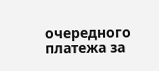очередного платежа за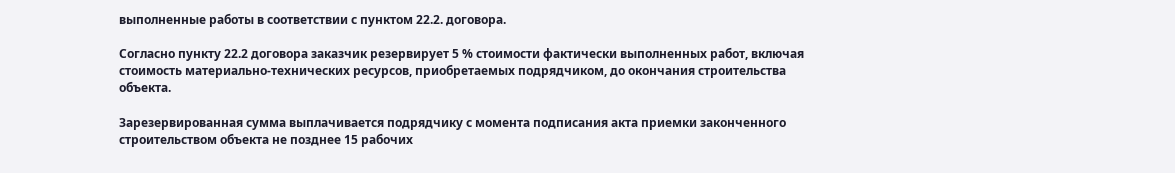выполненные работы в соответствии с пунктом 22.2. договора.

Согласно пункту 22.2 договора заказчик резервирует 5 % стоимости фактически выполненных работ, включая стоимость материально-технических ресурсов, приобретаемых подрядчиком, до окончания строительства объекта.

Зарезервированная сумма выплачивается подрядчику с момента подписания акта приемки законченного строительством объекта не позднее 15 рабочих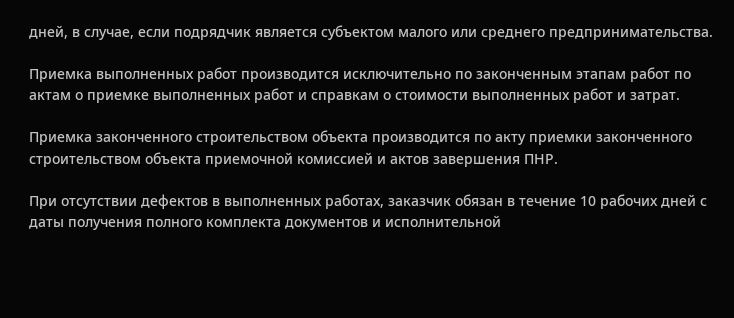дней, в случае, если подрядчик является субъектом малого или среднего предпринимательства.

Приемка выполненных работ производится исключительно по законченным этапам работ по актам о приемке выполненных работ и справкам о стоимости выполненных работ и затрат.

Приемка законченного строительством объекта производится по акту приемки законченного строительством объекта приемочной комиссией и актов завершения ПНР.

При отсутствии дефектов в выполненных работах, заказчик обязан в течение 10 рабочих дней с даты получения полного комплекта документов и исполнительной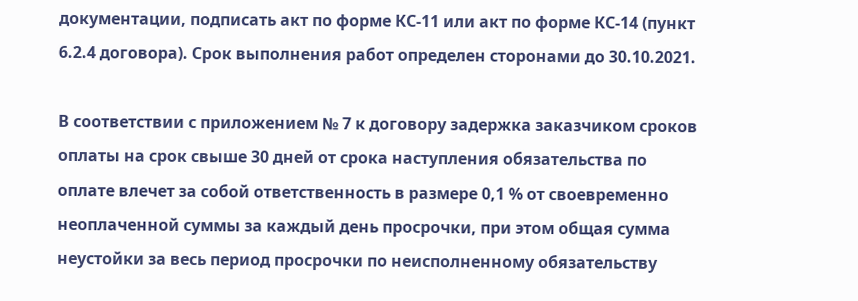документации, подписать акт по форме КС-11 или акт по форме КС-14 (пункт 6.2.4 договора). Срок выполнения работ определен сторонами до 30.10.2021.

В соответствии с приложением № 7 к договору задержка заказчиком сроков оплаты на срок свыше 30 дней от срока наступления обязательства по оплате влечет за собой ответственность в размере 0,1 % от своевременно неоплаченной суммы за каждый день просрочки, при этом общая сумма неустойки за весь период просрочки по неисполненному обязательству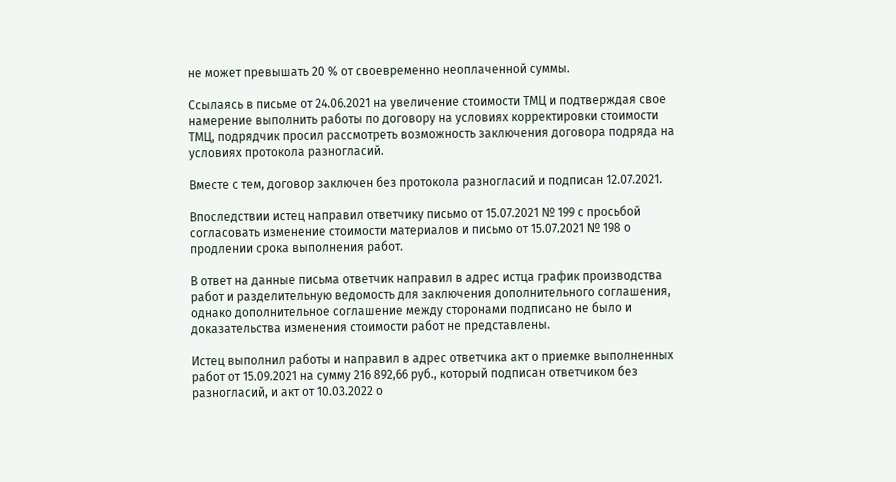не может превышать 20 % от своевременно неоплаченной суммы.

Ссылаясь в письме от 24.06.2021 на увеличение стоимости ТМЦ и подтверждая свое намерение выполнить работы по договору на условиях корректировки стоимости ТМЦ, подрядчик просил рассмотреть возможность заключения договора подряда на условиях протокола разногласий.

Вместе с тем, договор заключен без протокола разногласий и подписан 12.07.2021.

Впоследствии истец направил ответчику письмо от 15.07.2021 № 199 с просьбой согласовать изменение стоимости материалов и письмо от 15.07.2021 № 198 о продлении срока выполнения работ.

В ответ на данные письма ответчик направил в адрес истца график производства работ и разделительную ведомость для заключения дополнительного соглашения, однако дополнительное соглашение между сторонами подписано не было и доказательства изменения стоимости работ не представлены.

Истец выполнил работы и направил в адрес ответчика акт о приемке выполненных работ от 15.09.2021 на сумму 216 892,66 руб., который подписан ответчиком без разногласий, и акт от 10.03.2022 о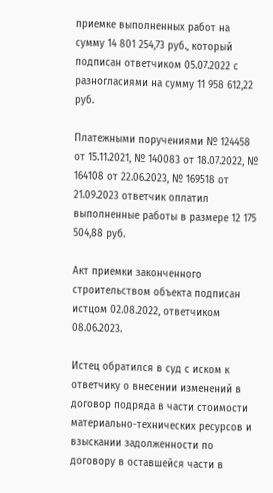приемке выполненных работ на сумму 14 801 254,73 руб., который подписан ответчиком 05.07.2022 с разногласиями на сумму 11 958 612,22 руб.

Платежными поручениями № 124458 от 15.11.2021, № 140083 от 18.07.2022, № 164108 от 22.06.2023, № 169518 от 21.09.2023 ответчик оплатил выполненные работы в размере 12 175 504,88 руб.

Акт приемки законченного строительством объекта подписан истцом 02.08.2022, ответчиком 08.06.2023.

Истец обратился в суд с иском к ответчику о внесении изменений в договор подряда в части стоимости материально-технических ресурсов и взыскании задолженности по договору в оставшейся части в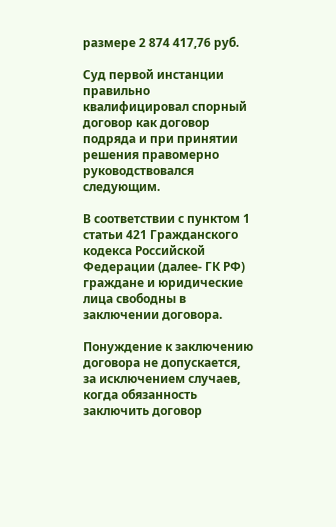размере 2 874 417,76 руб.

Суд первой инстанции правильно квалифицировал спорный договор как договор подряда и при принятии решения правомерно руководствовался следующим.

В соответствии с пунктом 1 статьи 421 Гражданского кодекса Российской Федерации (далее- ГК РФ) граждане и юридические лица свободны в заключении договора.

Понуждение к заключению договора не допускается, за исключением случаев, когда обязанность заключить договор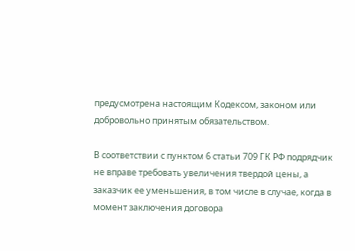предусмотрена настоящим Кодексом, законом или добровольно принятым обязательством.

В соответствии с пунктом 6 статьи 709 ГК РФ подрядчик не вправе требовать увеличения твердой цены, а заказчик ее уменьшения, в том числе в случае, когда в момент заключения договора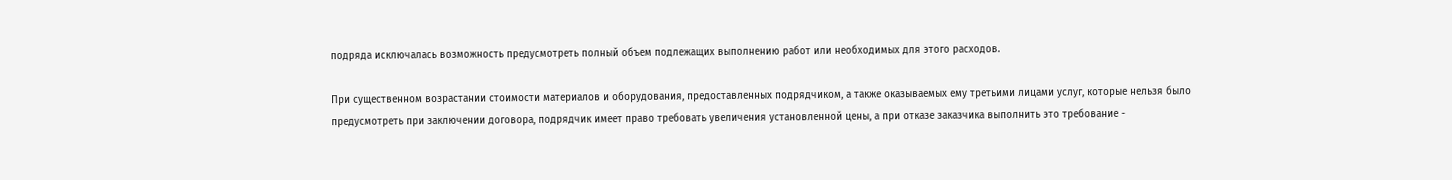подряда исключалась возможность предусмотреть полный объем подлежащих выполнению работ или необходимых для этого расходов.

При существенном возрастании стоимости материалов и оборудования, предоставленных подрядчиком, а также оказываемых ему третьими лицами услуг, которые нельзя было предусмотреть при заключении договора, подрядчик имеет право требовать увеличения установленной цены, а при отказе заказчика выполнить это требование -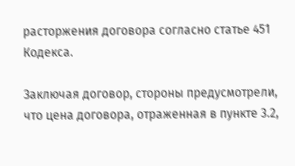расторжения договора согласно статье 451 Кодекса.

Заключая договор, стороны предусмотрели, что цена договора, отраженная в пункте 3.2,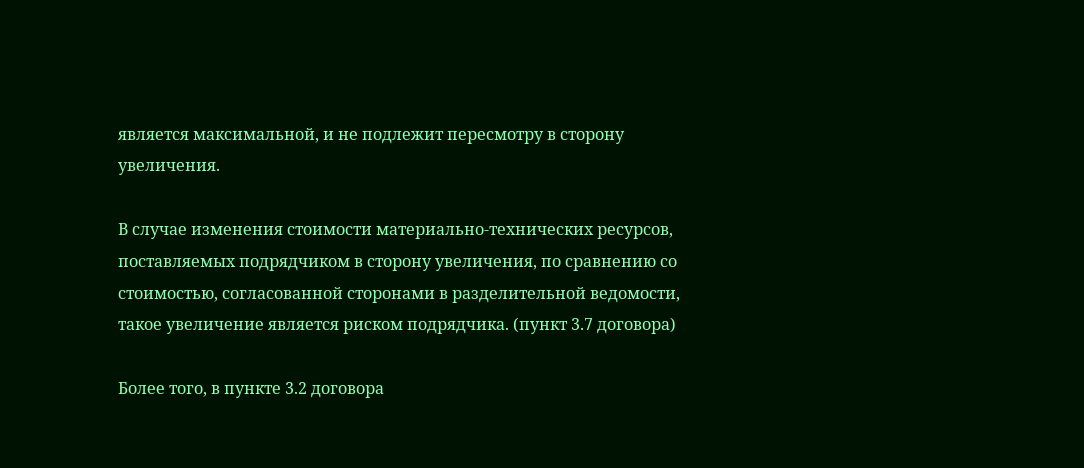является максимальной, и не подлежит пересмотру в сторону увеличения.

В случае изменения стоимости материально-технических ресурсов, поставляемых подрядчиком в сторону увеличения, по сравнению со стоимостью, согласованной сторонами в разделительной ведомости, такое увеличение является риском подрядчика. (пункт 3.7 договора)

Более того, в пункте 3.2 договора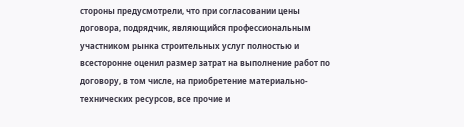стороны предусмотрели, что при согласовании цены договора, подрядчик, являющийся профессиональным участником рынка строительных услуг полностью и всесторонне оценил размер затрат на выполнение работ по договору, в том числе, на приобретение материально-технических ресурсов, все прочие и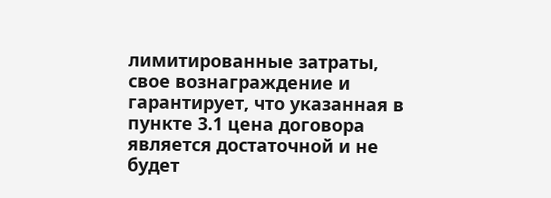лимитированные затраты, свое вознаграждение и гарантирует, что указанная в пункте 3.1 цена договора является достаточной и не будет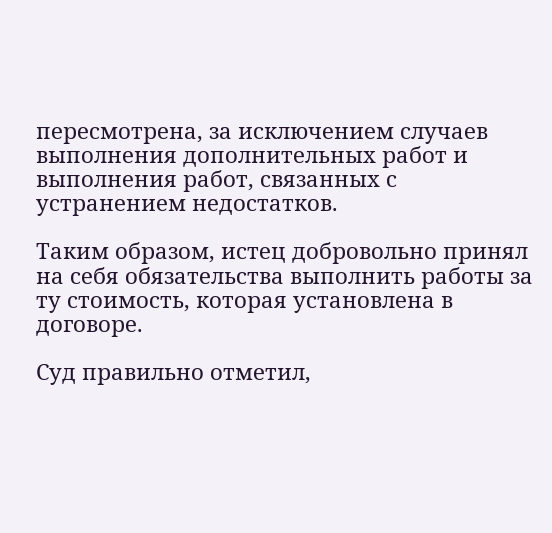пересмотрена, за исключением случаев выполнения дополнительных работ и выполнения работ, связанных с устранением недостатков.

Таким образом, истец добровольно принял на себя обязательства выполнить работы за ту стоимость, которая установлена в договоре.

Суд правильно отметил,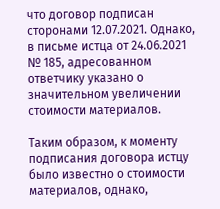что договор подписан сторонами 12.07.2021. Однако, в письме истца от 24.06.2021 № 185, адресованном ответчику указано о значительном увеличении стоимости материалов.

Таким образом, к моменту подписания договора истцу было известно о стоимости материалов, однако,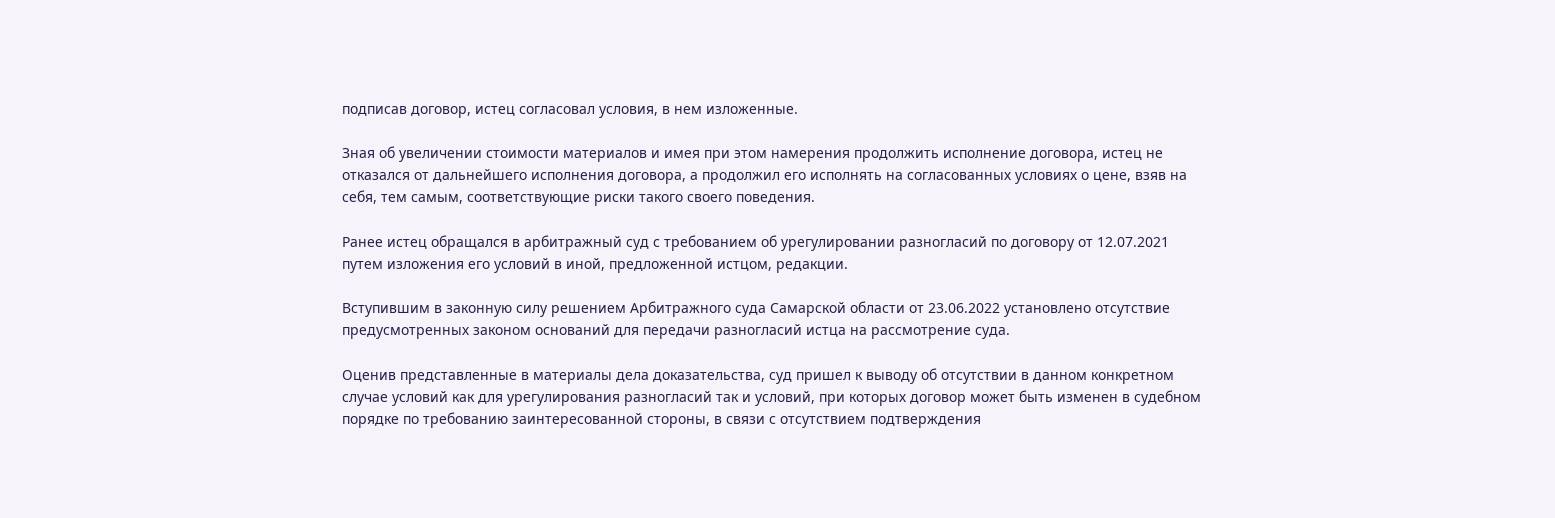подписав договор, истец согласовал условия, в нем изложенные.

Зная об увеличении стоимости материалов и имея при этом намерения продолжить исполнение договора, истец не отказался от дальнейшего исполнения договора, а продолжил его исполнять на согласованных условиях о цене, взяв на себя, тем самым, соответствующие риски такого своего поведения.

Ранее истец обращался в арбитражный суд с требованием об урегулировании разногласий по договору от 12.07.2021 путем изложения его условий в иной, предложенной истцом, редакции.

Вступившим в законную силу решением Арбитражного суда Самарской области от 23.06.2022 установлено отсутствие предусмотренных законом оснований для передачи разногласий истца на рассмотрение суда.

Оценив представленные в материалы дела доказательства, суд пришел к выводу об отсутствии в данном конкретном случае условий как для урегулирования разногласий так и условий, при которых договор может быть изменен в судебном порядке по требованию заинтересованной стороны, в связи с отсутствием подтверждения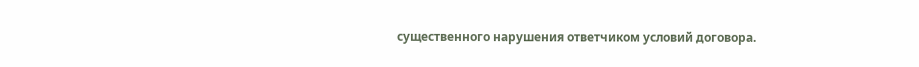существенного нарушения ответчиком условий договора.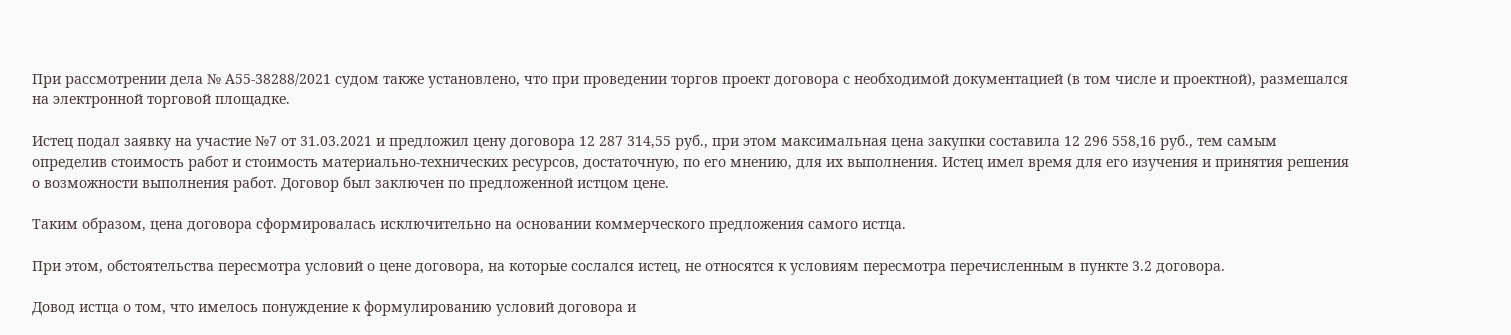При рассмотрении дела № А55-38288/2021 судом также установлено, что при проведении торгов проект договора с необходимой документацией (в том числе и проектной), размешался на электронной торговой площадке.

Истец подал заявку на участие №7 от 31.03.2021 и предложил цену договора 12 287 314,55 руб., при этом максимальная цена закупки составила 12 296 558,16 руб., тем самым определив стоимость работ и стоимость материально-технических ресурсов, достаточную, по его мнению, для их выполнения. Истец имел время для его изучения и принятия решения о возможности выполнения работ. Договор был заключен по предложенной истцом цене.

Таким образом, цена договора сформировалась исключительно на основании коммерческого предложения самого истца.

При этом, обстоятельства пересмотра условий о цене договора, на которые сослался истец, не относятся к условиям пересмотра перечисленным в пункте 3.2 договора.

Довод истца о том, что имелось понуждение к формулированию условий договора и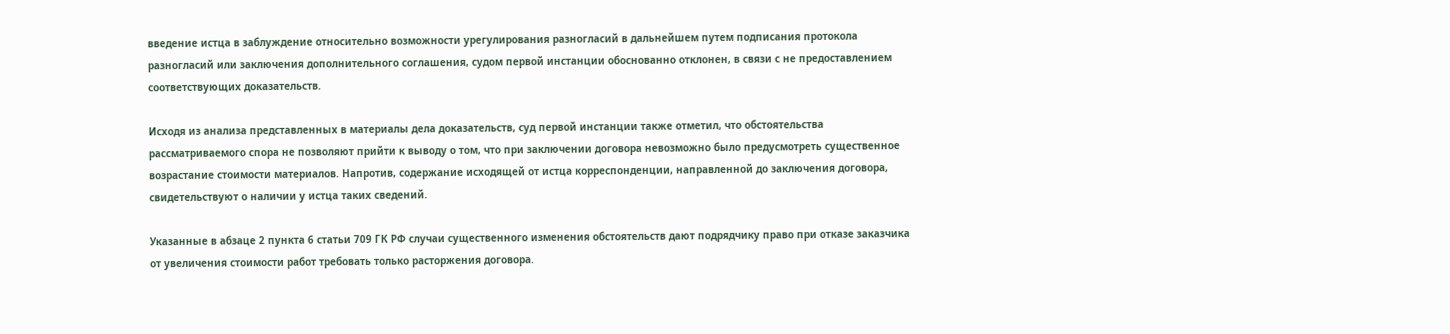введение истца в заблуждение относительно возможности урегулирования разногласий в дальнейшем путем подписания протокола разногласий или заключения дополнительного соглашения, судом первой инстанции обоснованно отклонен, в связи с не предоставлением соответствующих доказательств.

Исходя из анализа представленных в материалы дела доказательств, суд первой инстанции также отметил, что обстоятельства рассматриваемого спора не позволяют прийти к выводу о том, что при заключении договора невозможно было предусмотреть существенное возрастание стоимости материалов. Напротив, содержание исходящей от истца корреспонденции, направленной до заключения договора, свидетельствуют о наличии у истца таких сведений.

Указанные в абзаце 2 пункта 6 статьи 709 ГК РФ случаи существенного изменения обстоятельств дают подрядчику право при отказе заказчика от увеличения стоимости работ требовать только расторжения договора.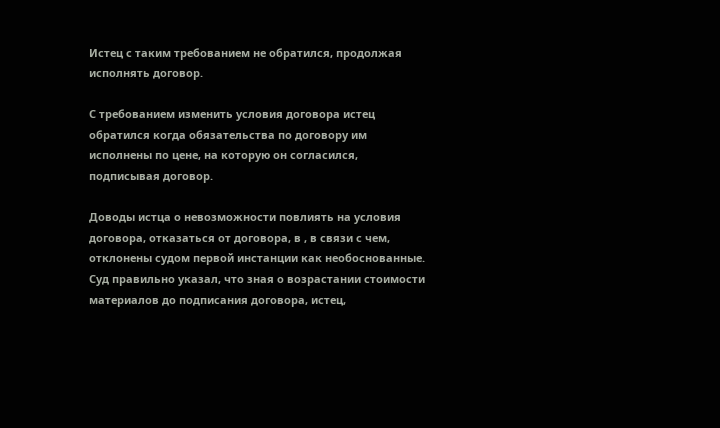Истец с таким требованием не обратился, продолжая исполнять договор.

С требованием изменить условия договора истец обратился когда обязательства по договору им исполнены по цене, на которую он согласился, подписывая договор.

Доводы истца о невозможности повлиять на условия договора, отказаться от договора, в , в связи с чем, отклонены судом первой инстанции как необоснованные. Суд правильно указал, что зная о возрастании стоимости материалов до подписания договора, истец,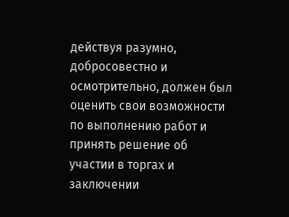действуя разумно, добросовестно и осмотрительно, должен был оценить свои возможности по выполнению работ и принять решение об участии в торгах и заключении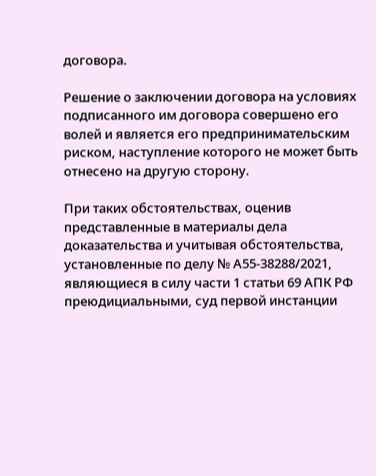договора.

Решение о заключении договора на условиях подписанного им договора совершено его волей и является его предпринимательским риском, наступление которого не может быть отнесено на другую сторону.

При таких обстоятельствах, оценив представленные в материалы дела доказательства и учитывая обстоятельства, установленные по делу № А55-38288/2021, являющиеся в силу части 1 статьи 69 АПК РФ преюдициальными, суд первой инстанции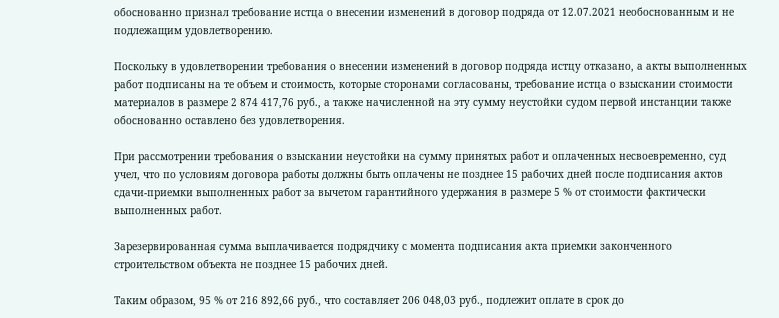обоснованно признал требование истца о внесении изменений в договор подряда от 12.07.2021 необоснованным и не подлежащим удовлетворению.

Поскольку в удовлетворении требования о внесении изменений в договор подряда истцу отказано, а акты выполненных работ подписаны на те объем и стоимость, которые сторонами согласованы, требование истца о взыскании стоимости материалов в размере 2 874 417,76 руб., а также начисленной на эту сумму неустойки судом первой инстанции также обоснованно оставлено без удовлетворения.

При рассмотрении требования о взыскании неустойки на сумму принятых работ и оплаченных несвоевременно, суд учел, что по условиям договора работы должны быть оплачены не позднее 15 рабочих дней после подписания актов сдачи-приемки выполненных работ за вычетом гарантийного удержания в размере 5 % от стоимости фактически выполненных работ.

Зарезервированная сумма выплачивается подрядчику с момента подписания акта приемки законченного строительством объекта не позднее 15 рабочих дней.

Таким образом, 95 % от 216 892,66 руб., что составляет 206 048,03 руб., подлежит оплате в срок до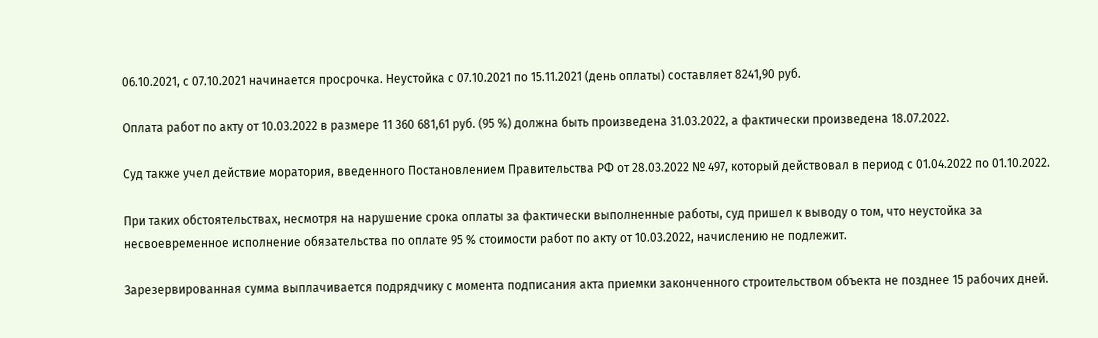06.10.2021, с 07.10.2021 начинается просрочка. Неустойка с 07.10.2021 по 15.11.2021 (день оплаты) составляет 8241,90 руб.

Оплата работ по акту от 10.03.2022 в размере 11 360 681,61 руб. (95 %) должна быть произведена 31.03.2022, а фактически произведена 18.07.2022.

Суд также учел действие моратория, введенного Постановлением Правительства РФ от 28.03.2022 № 497, который действовал в период с 01.04.2022 по 01.10.2022.

При таких обстоятельствах, несмотря на нарушение срока оплаты за фактически выполненные работы, суд пришел к выводу о том, что неустойка за несвоевременное исполнение обязательства по оплате 95 % стоимости работ по акту от 10.03.2022, начислению не подлежит.

Зарезервированная сумма выплачивается подрядчику с момента подписания акта приемки законченного строительством объекта не позднее 15 рабочих дней.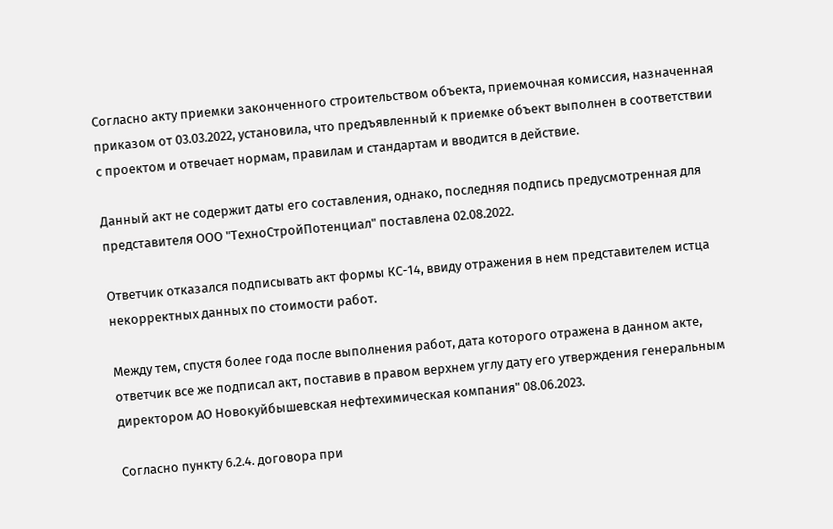Согласно акту приемки законченного строительством объекта, приемочная комиссия, назначенная приказом от 03.03.2022, установила, что предъявленный к приемке объект выполнен в соответствии с проектом и отвечает нормам, правилам и стандартам и вводится в действие.

Данный акт не содержит даты его составления, однако, последняя подпись предусмотренная для представителя ООО "ТехноСтройПотенциал" поставлена 02.08.2022.

Ответчик отказался подписывать акт формы КС-14, ввиду отражения в нем представителем истца некорректных данных по стоимости работ.

Между тем, спустя более года после выполнения работ, дата которого отражена в данном акте, ответчик все же подписал акт, поставив в правом верхнем углу дату его утверждения генеральным директором АО Новокуйбышевская нефтехимическая компания" 08.06.2023.

Согласно пункту 6.2.4. договора при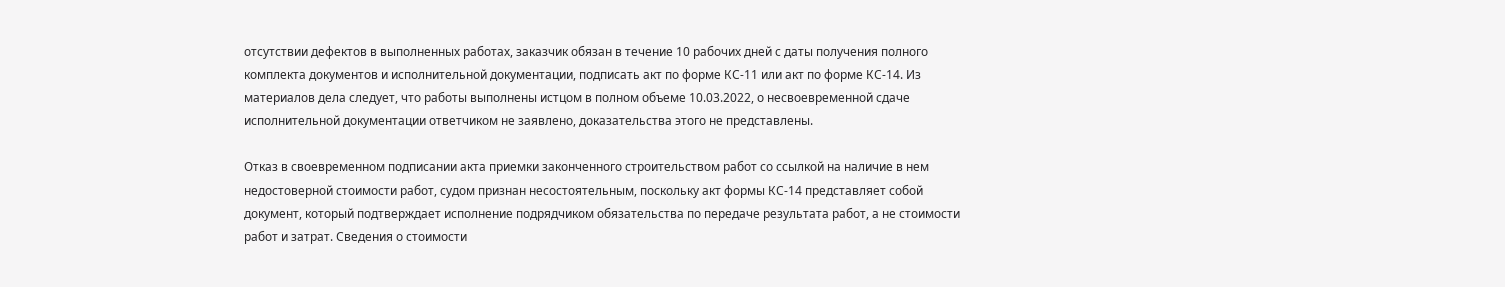отсутствии дефектов в выполненных работах, заказчик обязан в течение 10 рабочих дней с даты получения полного комплекта документов и исполнительной документации, подписать акт по форме КС-11 или акт по форме КС-14. Из материалов дела следует, что работы выполнены истцом в полном объеме 10.03.2022, о несвоевременной сдаче исполнительной документации ответчиком не заявлено, доказательства этого не представлены.

Отказ в своевременном подписании акта приемки законченного строительством работ со ссылкой на наличие в нем недостоверной стоимости работ, судом признан несостоятельным, поскольку акт формы КС-14 представляет собой документ, который подтверждает исполнение подрядчиком обязательства по передаче результата работ, а не стоимости работ и затрат. Сведения о стоимости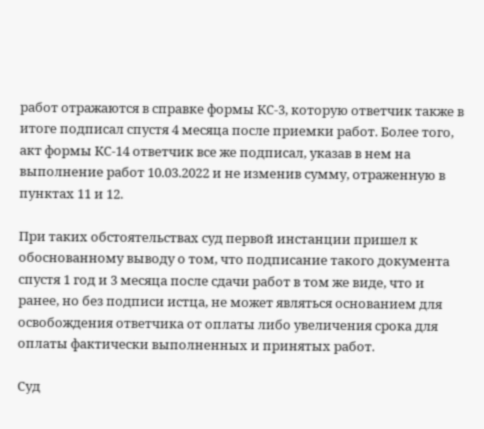работ отражаются в справке формы КС-3, которую ответчик также в итоге подписал спустя 4 месяца после приемки работ. Более того, акт формы КС-14 ответчик все же подписал, указав в нем на выполнение работ 10.03.2022 и не изменив сумму, отраженную в пунктах 11 и 12.

При таких обстоятельствах суд первой инстанции пришел к обоснованному выводу о том, что подписание такого документа спустя 1 год и 3 месяца после сдачи работ в том же виде, что и ранее, но без подписи истца, не может являться основанием для освобождения ответчика от оплаты либо увеличения срока для оплаты фактически выполненных и принятых работ.

Суд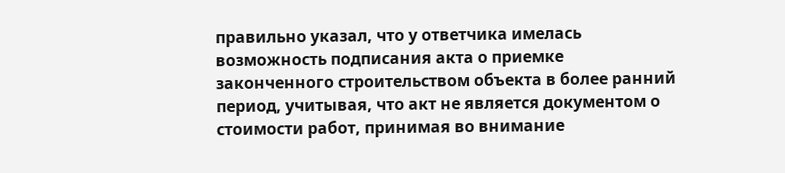правильно указал, что у ответчика имелась возможность подписания акта о приемке законченного строительством объекта в более ранний период, учитывая, что акт не является документом о стоимости работ, принимая во внимание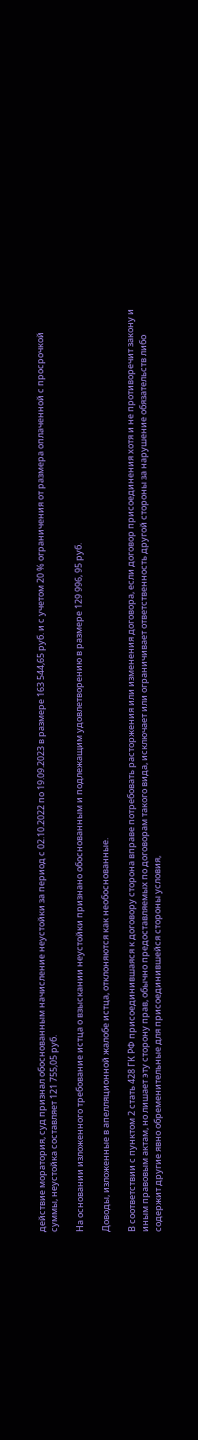действие моратория, суд признал обоснованным начисление неустойки за период с 02.10.2022 по 19.09.2023 в размере 163 544,65 руб. и с учетом 20 % ограничения от размера оплаченной с просрочкой суммы, неустойка составляет 121 755,05 руб.

На основании изложенного требование истца о взыскании неустойки признано обоснованным и подлежащим удовлетворению в размере 129 996, 95 руб.

Доводы, изложенные в апелляционной жалобе истца, отклоняются как необоснованные.

В соответствии с пунктом 2 стать 428 ГК РФ присоединившаяся к договору сторона вправе потребовать расторжения или изменения договора, если договор присоединения хотя и не противоречит закону и иным правовым актам, но лишает эту сторону прав, обычно предоставляемых по договорам такого вида, исключает или ограничивает ответственность другой стороны за нарушение обязательств либо содержит другие явно обременительные для присоединившейся стороны условия,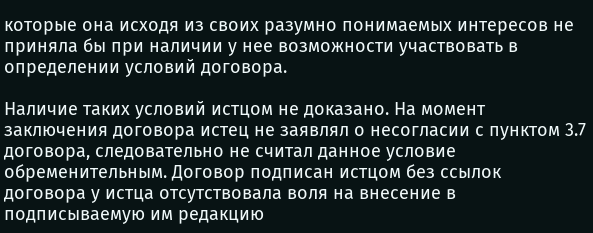которые она исходя из своих разумно понимаемых интересов не приняла бы при наличии у нее возможности участвовать в определении условий договора.

Наличие таких условий истцом не доказано. На момент заключения договора истец не заявлял о несогласии с пунктом 3.7 договора, следовательно не считал данное условие обременительным. Договор подписан истцом без ссылок договора у истца отсутствовала воля на внесение в подписываемую им редакцию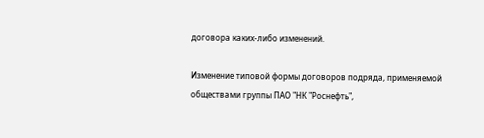договора каких-либо изменений.

Изменение типовой формы договоров подряда, применяемой обществами группы ПАО "НК "Роснефть",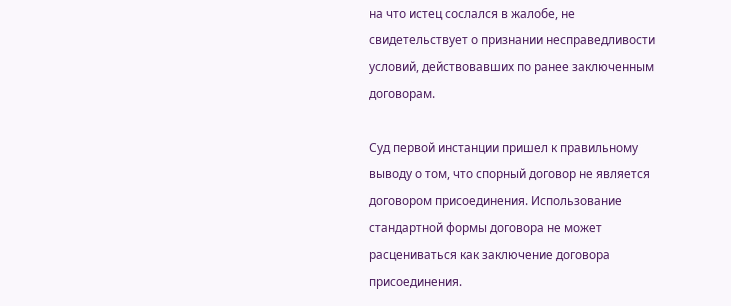на что истец сослался в жалобе, не свидетельствует о признании несправедливости условий, действовавших по ранее заключенным договорам.

Суд первой инстанции пришел к правильному выводу о том, что спорный договор не является договором присоединения. Использование стандартной формы договора не может расцениваться как заключение договора присоединения.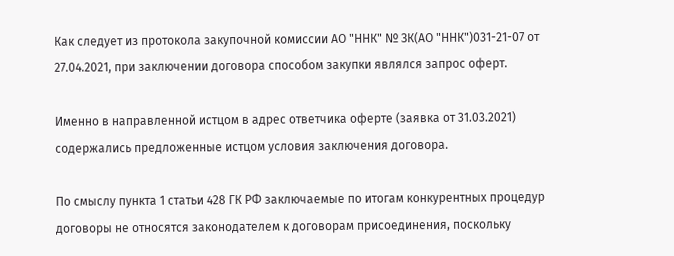Как следует из протокола закупочной комиссии АО "ННК" № ЗК(АО "ННК")031-21-07 от 27.04.2021, при заключении договора способом закупки являлся запрос оферт.

Именно в направленной истцом в адрес ответчика оферте (заявка от 31.03.2021) содержались предложенные истцом условия заключения договора.

По смыслу пункта 1 статьи 428 ГК РФ заключаемые по итогам конкурентных процедур договоры не относятся законодателем к договорам присоединения, поскольку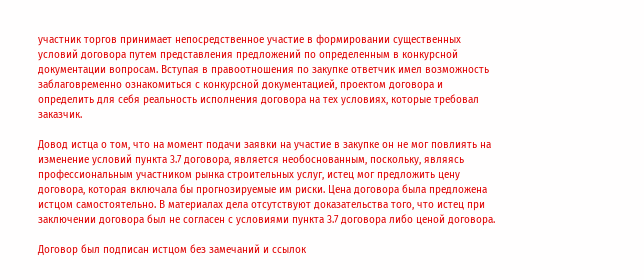участник торгов принимает непосредственное участие в формировании существенных условий договора путем представления предложений по определенным в конкурсной документации вопросам. Вступая в правоотношения по закупке ответчик имел возможность заблаговременно ознакомиться с конкурсной документацией, проектом договора и определить для себя реальность исполнения договора на тех условиях, которые требовал заказчик.

Довод истца о том, что на момент подачи заявки на участие в закупке он не мог повлиять на изменение условий пункта 3.7 договора, является необоснованным, поскольку, являясь профессиональным участником рынка строительных услуг, истец мог предложить цену договора, которая включала бы прогнозируемые им риски. Цена договора была предложена истцом самостоятельно. В материалах дела отсутствуют доказательства того, что истец при заключении договора был не согласен с условиями пункта 3.7 договора либо ценой договора.

Договор был подписан истцом без замечаний и ссылок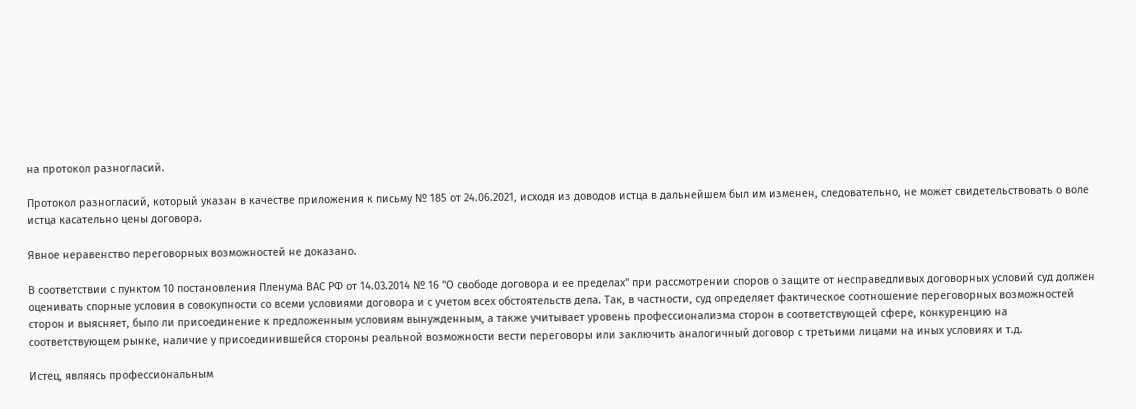на протокол разногласий.

Протокол разногласий, который указан в качестве приложения к письму № 185 от 24.06.2021, исходя из доводов истца в дальнейшем был им изменен, следовательно, не может свидетельствовать о воле истца касательно цены договора.

Явное неравенство переговорных возможностей не доказано.

В соответствии с пунктом 10 постановления Пленума ВАС РФ от 14.03.2014 № 16 "О свободе договора и ее пределах" при рассмотрении споров о защите от несправедливых договорных условий суд должен оценивать спорные условия в совокупности со всеми условиями договора и с учетом всех обстоятельств дела. Так, в частности, суд определяет фактическое соотношение переговорных возможностей сторон и выясняет, было ли присоединение к предложенным условиям вынужденным, а также учитывает уровень профессионализма сторон в соответствующей сфере, конкуренцию на соответствующем рынке, наличие у присоединившейся стороны реальной возможности вести переговоры или заключить аналогичный договор с третьими лицами на иных условиях и т.д.

Истец, являясь профессиональным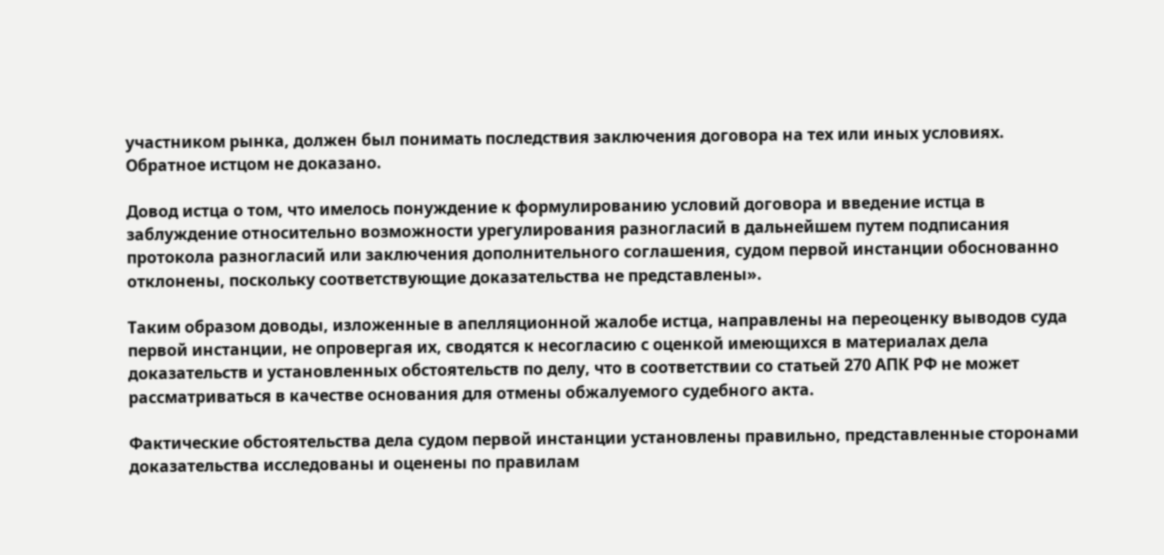участником рынка, должен был понимать последствия заключения договора на тех или иных условиях. Обратное истцом не доказано.

Довод истца о том, что имелось понуждение к формулированию условий договора и введение истца в заблуждение относительно возможности урегулирования разногласий в дальнейшем путем подписания протокола разногласий или заключения дополнительного соглашения, судом первой инстанции обоснованно отклонены, поскольку соответствующие доказательства не представлены».

Таким образом доводы, изложенные в апелляционной жалобе истца, направлены на переоценку выводов суда первой инстанции, не опровергая их, сводятся к несогласию с оценкой имеющихся в материалах дела доказательств и установленных обстоятельств по делу, что в соответствии со статьей 270 АПК РФ не может рассматриваться в качестве основания для отмены обжалуемого судебного акта.

Фактические обстоятельства дела судом первой инстанции установлены правильно, представленные сторонами доказательства исследованы и оценены по правилам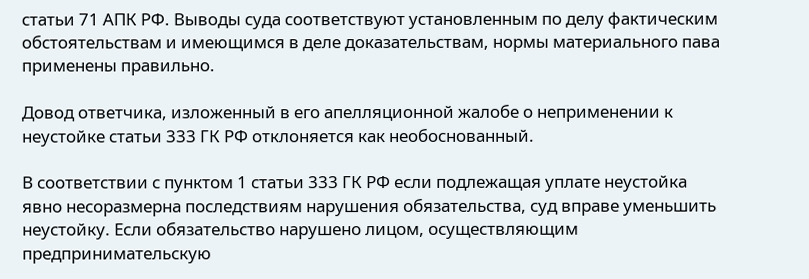статьи 71 АПК РФ. Выводы суда соответствуют установленным по делу фактическим обстоятельствам и имеющимся в деле доказательствам, нормы материального пава применены правильно.

Довод ответчика, изложенный в его апелляционной жалобе о неприменении к неустойке статьи 333 ГК РФ отклоняется как необоснованный.

В соответствии с пунктом 1 статьи 333 ГК РФ если подлежащая уплате неустойка явно несоразмерна последствиям нарушения обязательства, суд вправе уменьшить неустойку. Если обязательство нарушено лицом, осуществляющим предпринимательскую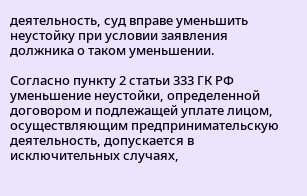деятельность, суд вправе уменьшить неустойку при условии заявления должника о таком уменьшении.

Согласно пункту 2 статьи 333 ГК РФ уменьшение неустойки, определенной договором и подлежащей уплате лицом, осуществляющим предпринимательскую деятельность, допускается в исключительных случаях,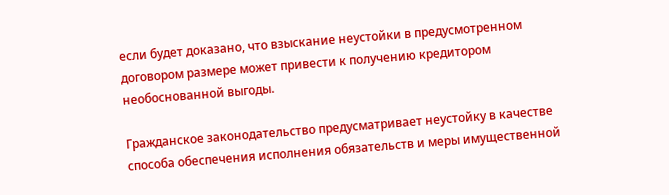если будет доказано, что взыскание неустойки в предусмотренном договором размере может привести к получению кредитором необоснованной выгоды.

Гражданское законодательство предусматривает неустойку в качестве способа обеспечения исполнения обязательств и меры имущественной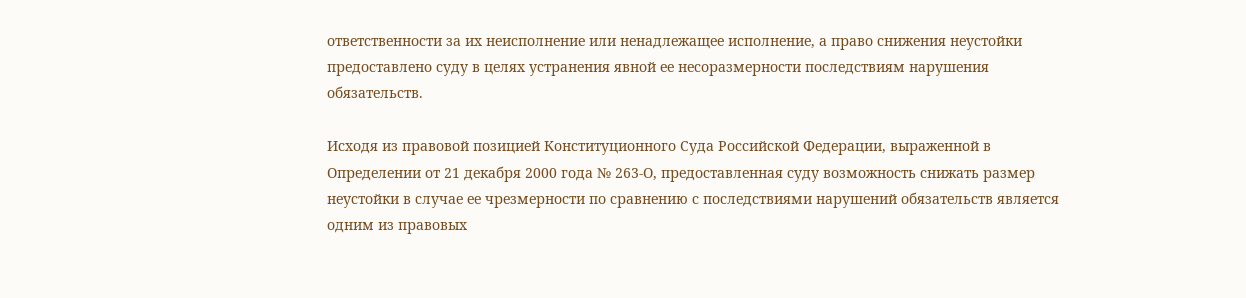ответственности за их неисполнение или ненадлежащее исполнение, а право снижения неустойки предоставлено суду в целях устранения явной ее несоразмерности последствиям нарушения обязательств.

Исходя из правовой позицией Конституционного Суда Российской Федерации, выраженной в Определении от 21 декабря 2000 года № 263-О, предоставленная суду возможность снижать размер неустойки в случае ее чрезмерности по сравнению с последствиями нарушений обязательств является одним из правовых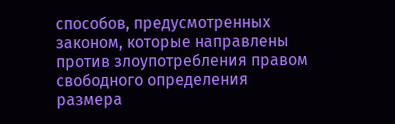способов, предусмотренных законом, которые направлены против злоупотребления правом свободного определения размера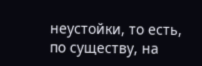неустойки, то есть, по существу, на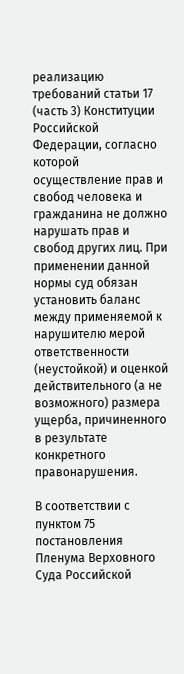реализацию требований статьи 17 (часть 3) Конституции Российской Федерации, согласно которой осуществление прав и свобод человека и гражданина не должно нарушать прав и свобод других лиц. При применении данной нормы суд обязан установить баланс между применяемой к нарушителю мерой ответственности (неустойкой) и оценкой действительного (а не возможного) размера ущерба, причиненного в результате конкретного правонарушения.

В соответствии с пунктом 75 постановления Пленума Верховного Суда Российской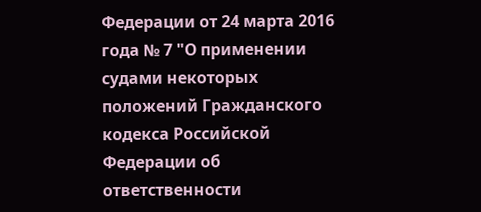Федерации от 24 марта 2016 года № 7 "О применении судами некоторых положений Гражданского кодекса Российской Федерации об ответственности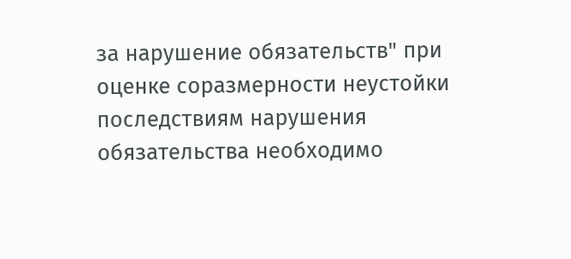за нарушение обязательств" при оценке соразмерности неустойки последствиям нарушения обязательства необходимо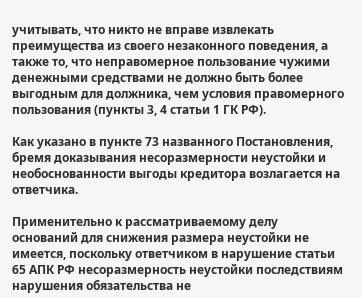учитывать, что никто не вправе извлекать преимущества из своего незаконного поведения, а также то, что неправомерное пользование чужими денежными средствами не должно быть более выгодным для должника, чем условия правомерного пользования (пункты 3, 4 статьи 1 ГК РФ).

Как указано в пункте 73 названного Постановления, бремя доказывания несоразмерности неустойки и необоснованности выгоды кредитора возлагается на ответчика.

Применительно к рассматриваемому делу оснований для снижения размера неустойки не имеется, поскольку ответчиком в нарушение статьи 65 АПК РФ несоразмерность неустойки последствиям нарушения обязательства не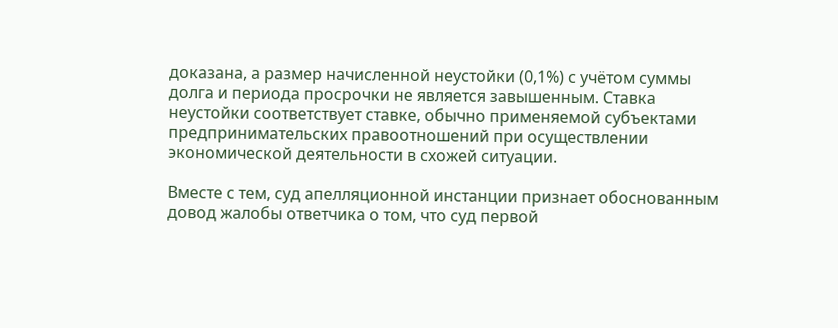доказана, а размер начисленной неустойки (0,1%) с учётом суммы долга и периода просрочки не является завышенным. Ставка неустойки соответствует ставке, обычно применяемой субъектами предпринимательских правоотношений при осуществлении экономической деятельности в схожей ситуации.

Вместе с тем, суд апелляционной инстанции признает обоснованным довод жалобы ответчика о том, что суд первой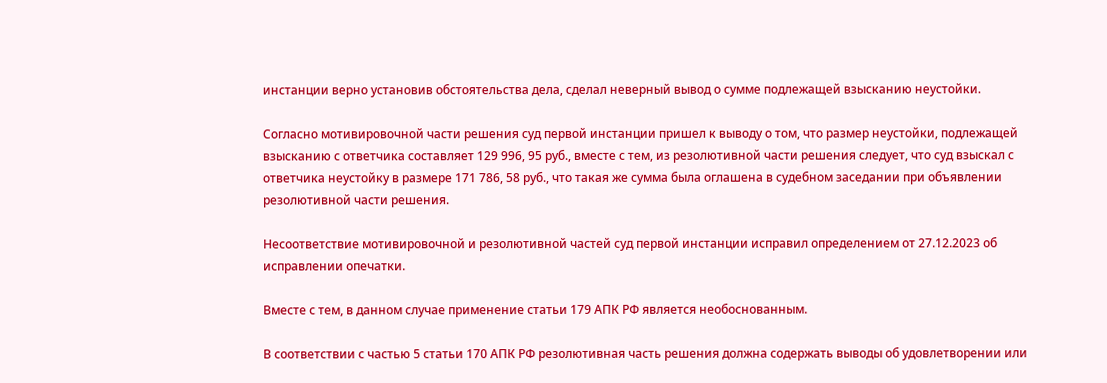инстанции верно установив обстоятельства дела, сделал неверный вывод о сумме подлежащей взысканию неустойки.

Согласно мотивировочной части решения суд первой инстанции пришел к выводу о том, что размер неустойки, подлежащей взысканию с ответчика составляет 129 996, 95 руб., вместе с тем, из резолютивной части решения следует, что суд взыскал с ответчика неустойку в размере 171 786, 58 руб., что такая же сумма была оглашена в судебном заседании при объявлении резолютивной части решения.

Несоответствие мотивировочной и резолютивной частей суд первой инстанции исправил определением от 27.12.2023 об исправлении опечатки.

Вместе с тем, в данном случае применение статьи 179 АПК РФ является необоснованным.

В соответствии с частью 5 статьи 170 АПК РФ резолютивная часть решения должна содержать выводы об удовлетворении или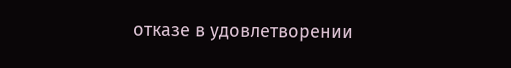отказе в удовлетворении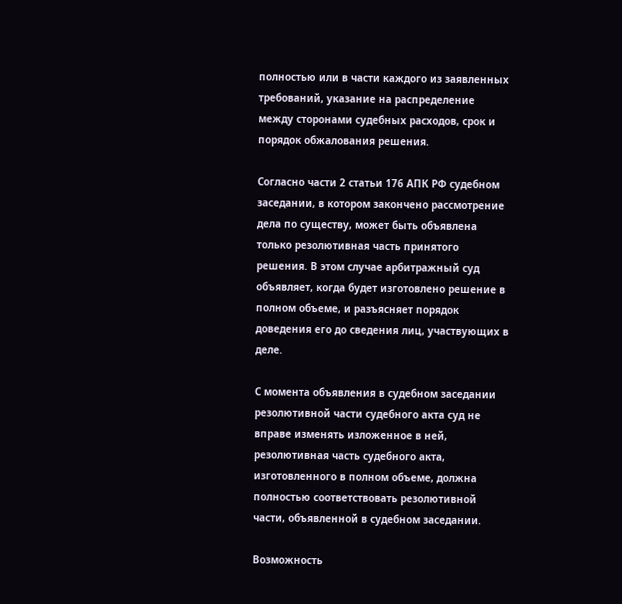полностью или в части каждого из заявленных требований, указание на распределение между сторонами судебных расходов, срок и порядок обжалования решения.

Согласно части 2 статьи 176 АПК РФ судебном заседании, в котором закончено рассмотрение дела по существу, может быть объявлена только резолютивная часть принятого решения. В этом случае арбитражный суд объявляет, когда будет изготовлено решение в полном объеме, и разъясняет порядок доведения его до сведения лиц, участвующих в деле.

С момента объявления в судебном заседании резолютивной части судебного акта суд не вправе изменять изложенное в ней, резолютивная часть судебного акта, изготовленного в полном объеме, должна полностью соответствовать резолютивной части, объявленной в судебном заседании.

Возможность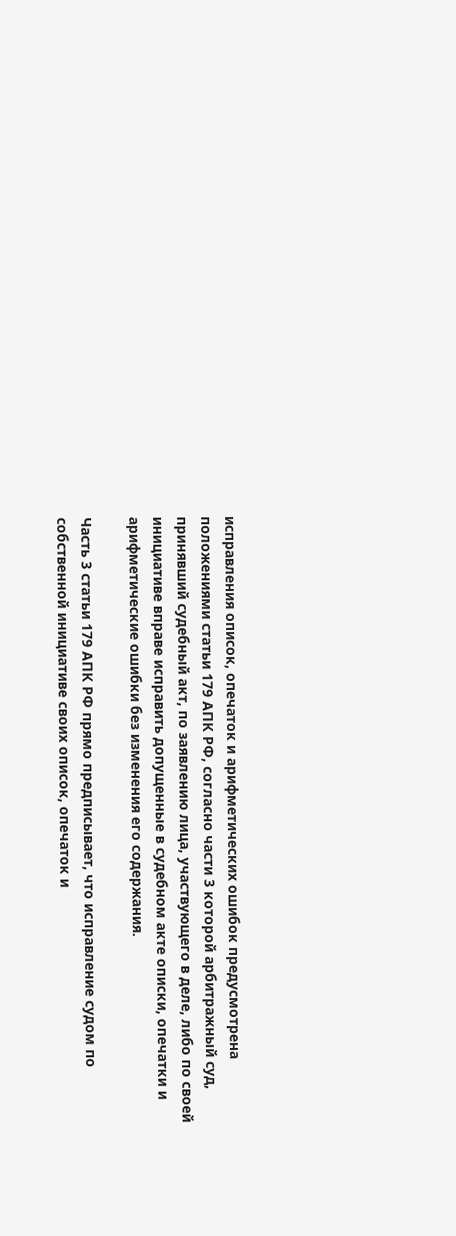исправления описок, опечаток и арифметических ошибок предусмотрена положениями статьи 179 АПК РФ, согласно части 3 которой арбитражный суд, принявший судебный акт, по заявлению лица, участвующего в деле, либо по своей инициативе вправе исправить допущенные в судебном акте описки, опечатки и арифметические ошибки без изменения его содержания.

Часть 3 статьи 179 АПК РФ прямо предписывает, что исправление судом по собственной инициативе своих описок, опечаток и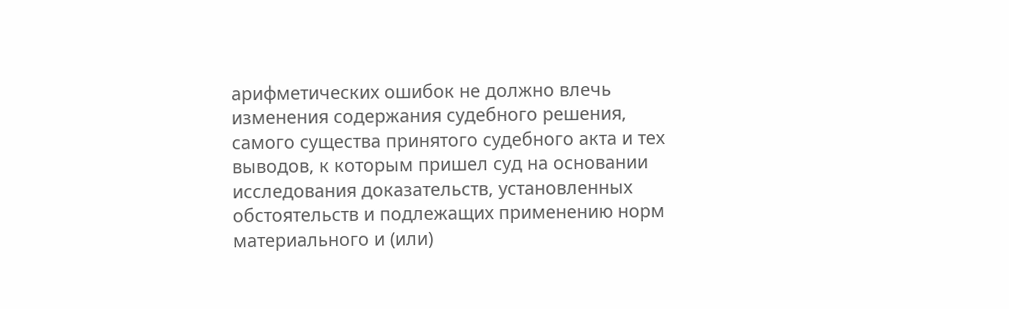арифметических ошибок не должно влечь изменения содержания судебного решения, самого существа принятого судебного акта и тех выводов, к которым пришел суд на основании исследования доказательств, установленных обстоятельств и подлежащих применению норм материального и (или)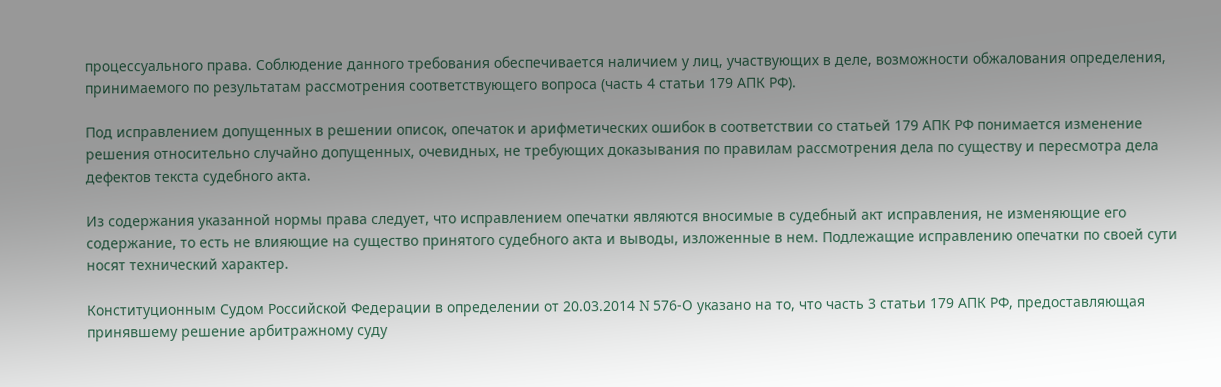процессуального права. Соблюдение данного требования обеспечивается наличием у лиц, участвующих в деле, возможности обжалования определения, принимаемого по результатам рассмотрения соответствующего вопроса (часть 4 статьи 179 АПК РФ).

Под исправлением допущенных в решении описок, опечаток и арифметических ошибок в соответствии со статьей 179 АПК РФ понимается изменение решения относительно случайно допущенных, очевидных, не требующих доказывания по правилам рассмотрения дела по существу и пересмотра дела дефектов текста судебного акта.

Из содержания указанной нормы права следует, что исправлением опечатки являются вносимые в судебный акт исправления, не изменяющие его содержание, то есть не влияющие на существо принятого судебного акта и выводы, изложенные в нем. Подлежащие исправлению опечатки по своей сути носят технический характер.

Конституционным Судом Российской Федерации в определении от 20.03.2014 N 576-О указано на то, что часть 3 статьи 179 АПК РФ, предоставляющая принявшему решение арбитражному суду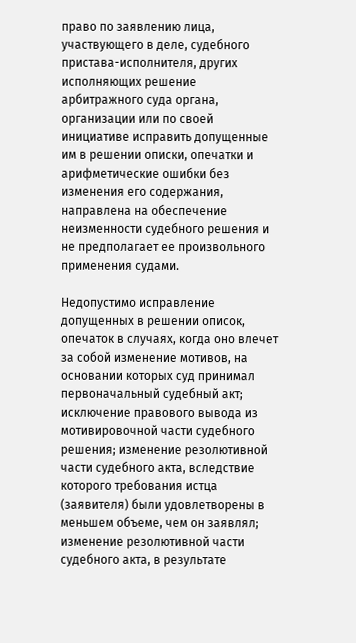право по заявлению лица, участвующего в деле, судебного пристава-исполнителя, других исполняющих решение арбитражного суда органа, организации или по своей инициативе исправить допущенные им в решении описки, опечатки и арифметические ошибки без изменения его содержания, направлена на обеспечение неизменности судебного решения и не предполагает ее произвольного применения судами.

Недопустимо исправление допущенных в решении описок, опечаток в случаях, когда оно влечет за собой изменение мотивов, на основании которых суд принимал первоначальный судебный акт; исключение правового вывода из мотивировочной части судебного решения; изменение резолютивной части судебного акта, вследствие которого требования истца (заявителя) были удовлетворены в меньшем объеме, чем он заявлял; изменение резолютивной части судебного акта, в результате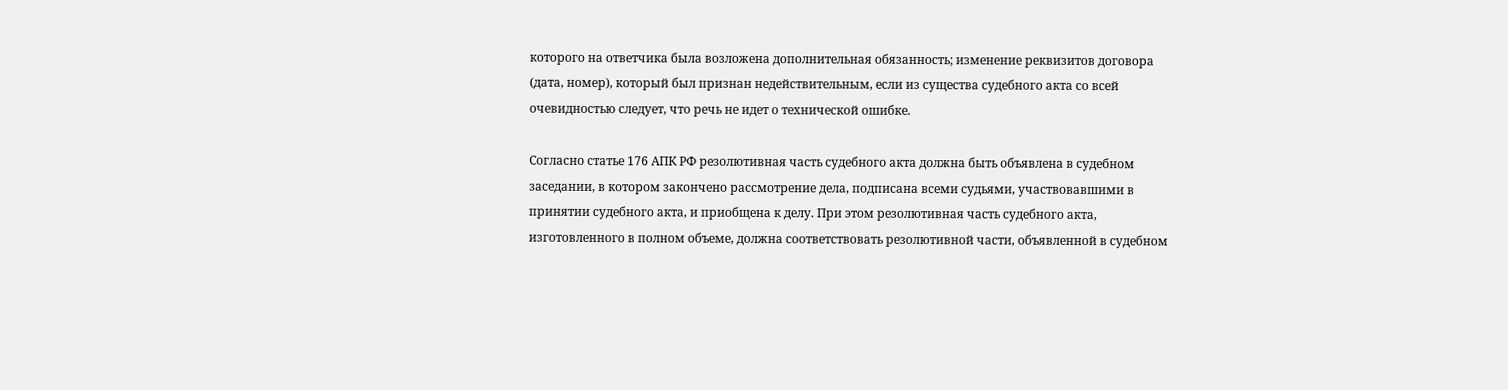которого на ответчика была возложена дополнительная обязанность; изменение реквизитов договора (дата, номер), который был признан недействительным, если из существа судебного акта со всей очевидностью следует, что речь не идет о технической ошибке.

Согласно статье 176 АПК РФ резолютивная часть судебного акта должна быть объявлена в судебном заседании, в котором закончено рассмотрение дела, подписана всеми судьями, участвовавшими в принятии судебного акта, и приобщена к делу. При этом резолютивная часть судебного акта, изготовленного в полном объеме, должна соответствовать резолютивной части, объявленной в судебном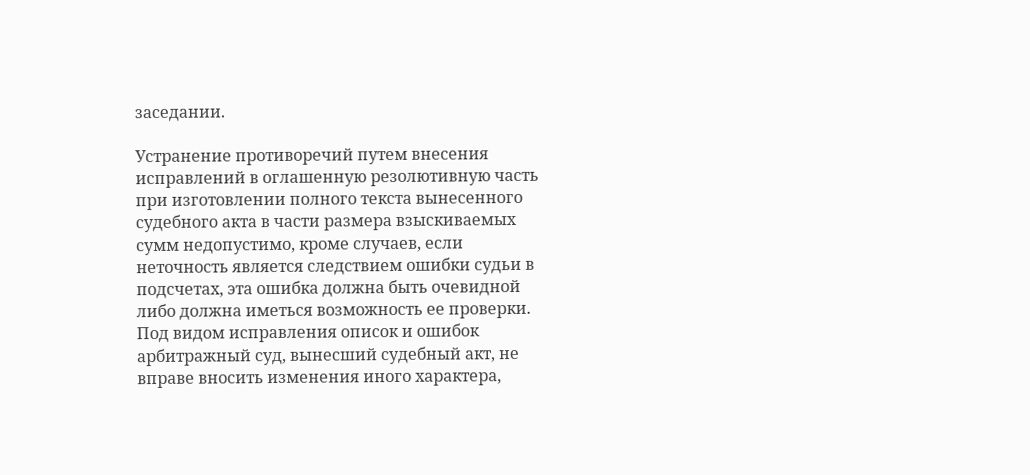заседании.

Устранение противоречий путем внесения исправлений в оглашенную резолютивную часть при изготовлении полного текста вынесенного судебного акта в части размера взыскиваемых сумм недопустимо, кроме случаев, если неточность является следствием ошибки судьи в подсчетах, эта ошибка должна быть очевидной либо должна иметься возможность ее проверки. Под видом исправления описок и ошибок арбитражный суд, вынесший судебный акт, не вправе вносить изменения иного характера,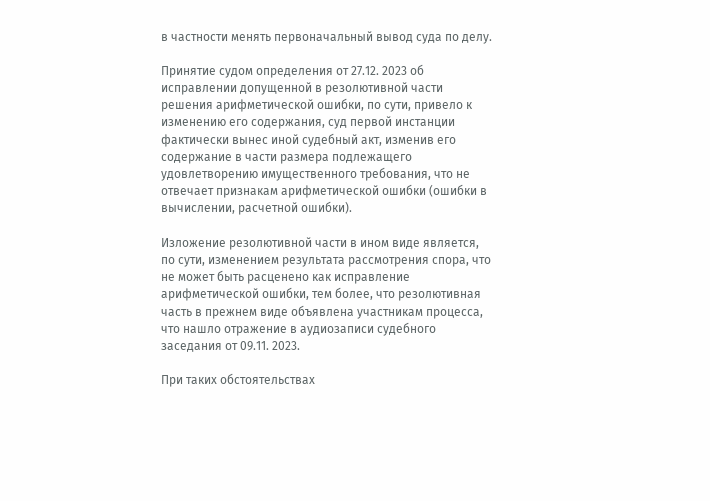в частности менять первоначальный вывод суда по делу.

Принятие судом определения от 27.12. 2023 об исправлении допущенной в резолютивной части решения арифметической ошибки, по сути, привело к изменению его содержания, суд первой инстанции фактически вынес иной судебный акт, изменив его содержание в части размера подлежащего удовлетворению имущественного требования, что не отвечает признакам арифметической ошибки (ошибки в вычислении, расчетной ошибки).

Изложение резолютивной части в ином виде является, по сути, изменением результата рассмотрения спора, что не может быть расценено как исправление арифметической ошибки, тем более, что резолютивная часть в прежнем виде объявлена участникам процесса, что нашло отражение в аудиозаписи судебного заседания от 09.11. 2023.

При таких обстоятельствах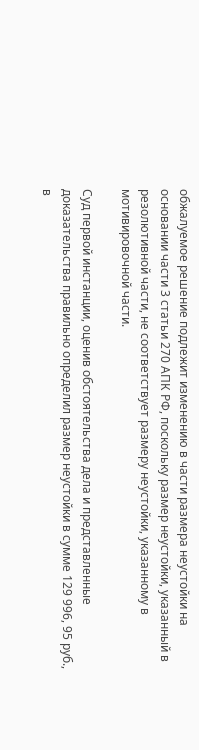обжалуемое решение подлежит изменению в части размера неустойки на основании части 3 статьи 270 АПК РФ, поскольку размер неустойки, указанный в резолютивной части, не соответствует размеру неустойки, указанному в мотивировочной части.

Суд первой инстанции, оценив обстоятельства дела и представленные доказательства правильно определил размер неустойки в сумме 129 996, 95 руб., в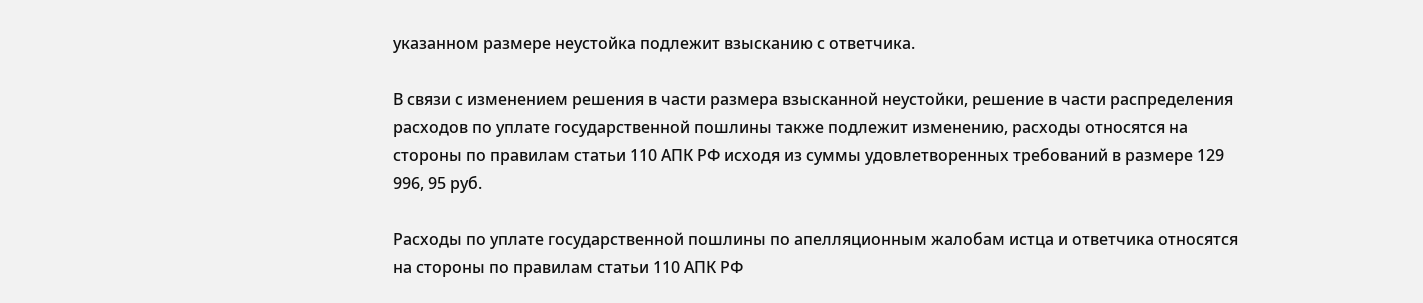указанном размере неустойка подлежит взысканию с ответчика.

В связи с изменением решения в части размера взысканной неустойки, решение в части распределения расходов по уплате государственной пошлины также подлежит изменению, расходы относятся на стороны по правилам статьи 110 АПК РФ исходя из суммы удовлетворенных требований в размере 129 996, 95 руб.

Расходы по уплате государственной пошлины по апелляционным жалобам истца и ответчика относятся на стороны по правилам статьи 110 АПК РФ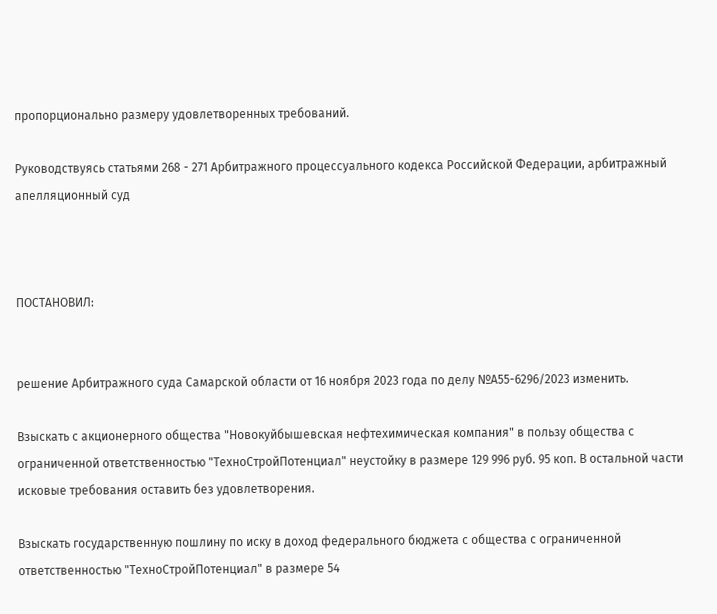пропорционально размеру удовлетворенных требований.

Руководствуясь статьями 268 - 271 Арбитражного процессуального кодекса Российской Федерации, арбитражный апелляционный суд



ПОСТАНОВИЛ:


решение Арбитражного суда Самарской области от 16 ноября 2023 года по делу №А55-6296/2023 изменить.

Взыскать с акционерного общества "Новокуйбышевская нефтехимическая компания" в пользу общества с ограниченной ответственностью "ТехноСтройПотенциал" неустойку в размере 129 996 руб. 95 коп. В остальной части исковые требования оставить без удовлетворения.

Взыскать государственную пошлину по иску в доход федерального бюджета с общества с ограниченной ответственностью "ТехноСтройПотенциал" в размере 54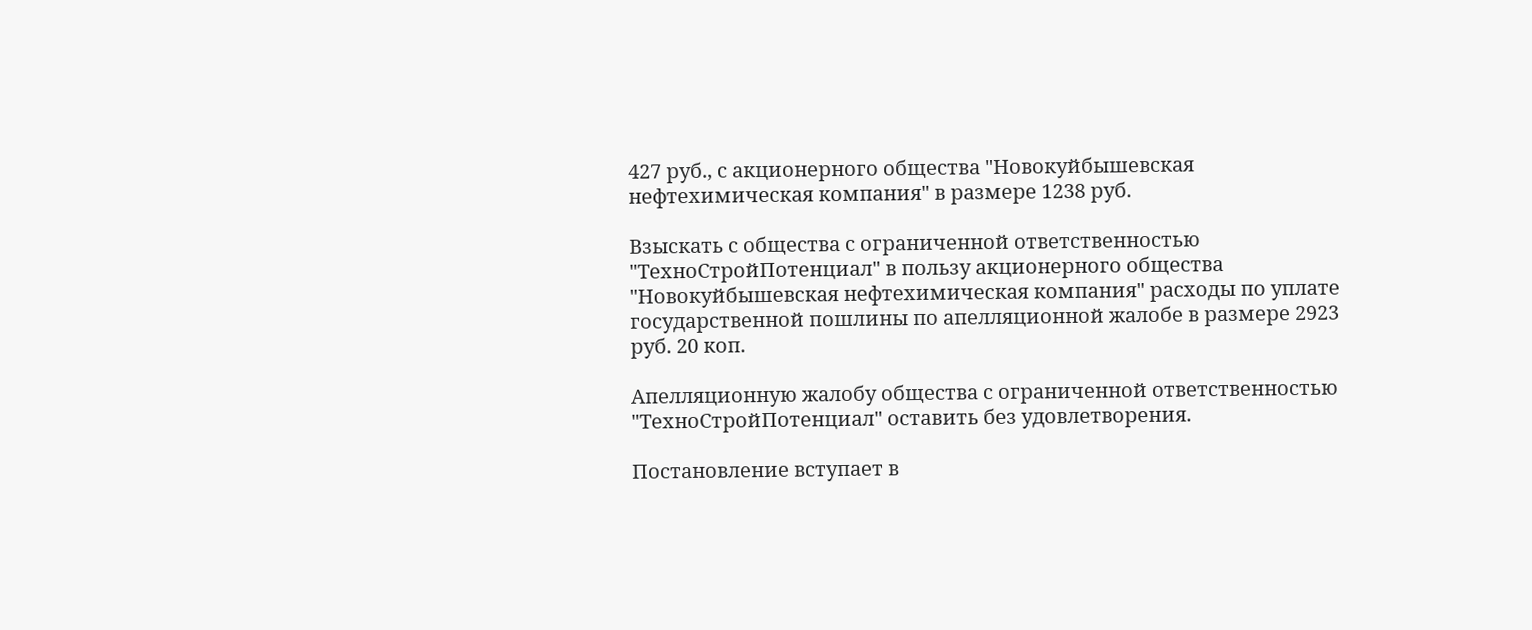427 руб., с акционерного общества "Новокуйбышевская нефтехимическая компания" в размере 1238 руб.

Взыскать с общества с ограниченной ответственностью "ТехноСтройПотенциал" в пользу акционерного общества "Новокуйбышевская нефтехимическая компания" расходы по уплате государственной пошлины по апелляционной жалобе в размере 2923 руб. 20 коп.

Апелляционную жалобу общества с ограниченной ответственностью "ТехноСтройПотенциал" оставить без удовлетворения.

Постановление вступает в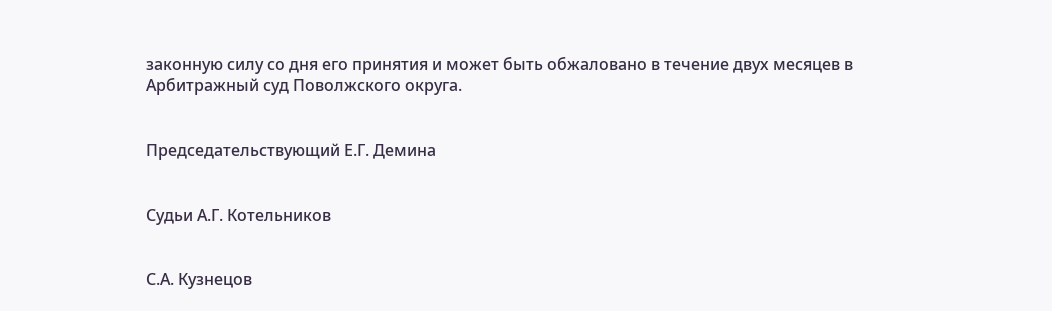законную силу со дня его принятия и может быть обжаловано в течение двух месяцев в Арбитражный суд Поволжского округа.


Председательствующий Е.Г. Демина


Судьи А.Г. Котельников


С.А. Кузнецов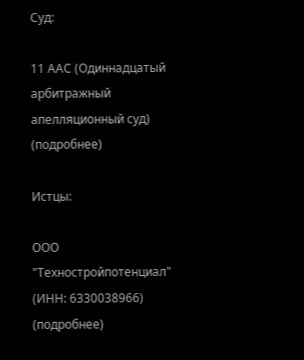Суд:

11 ААС (Одиннадцатый арбитражный апелляционный суд) (подробнее)

Истцы:

ООО "Техностройпотенциал" (ИНН: 6330038966) (подробнее)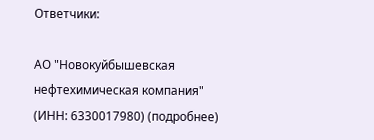Ответчики:

АО "Новокуйбышевская нефтехимическая компания" (ИНН: 6330017980) (подробнее)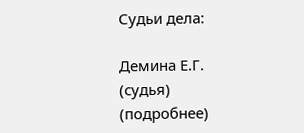Судьи дела:

Демина Е.Г. (судья) (подробнее)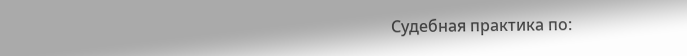Судебная практика по: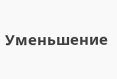Уменьшение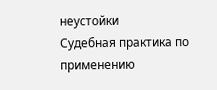неустойки
Судебная практика по применению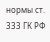нормы ст. 333 ГК РФ